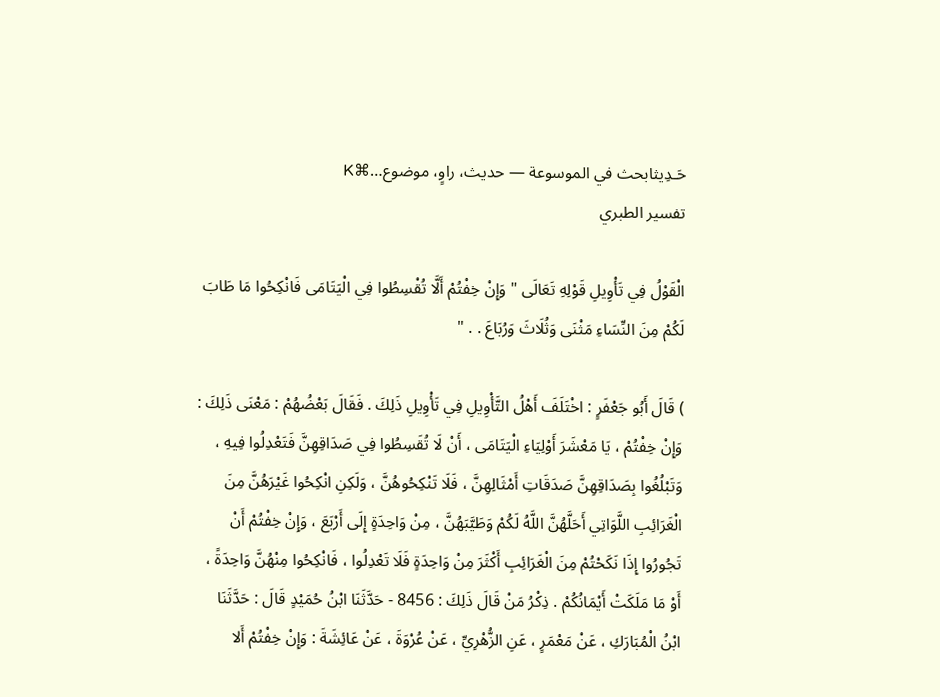حَـدِيثابحث في الموسوعة — حديث، راوٍ، موضوع…⌘K
تفسير الطبري

الْقَوْلُ فِي تَأْوِيلِ قَوْلِهِ تَعَالَى " وَإِنْ خِفْتُمْ أَلَّا تُقْسِطُوا فِي الْيَتَامَى فَانْكِحُوا مَا طَابَ لَكُمْ مِنَ النِّسَاءِ مَثْنَى وَثُلَاثَ وَرُبَاعَ . . "

) قَالَ أَبُو جَعْفَرٍ : اخْتَلَفَ أَهْلُ التَّأْوِيلِ فِي تَأْوِيلِ ذَلِكَ . فَقَالَ بَعْضُهُمْ : مَعْنَى ذَلِكَ : وَإِنْ خِفْتُمْ ، يَا مَعْشَرَ أَوْلِيَاءِ الْيَتَامَى ، أَنْ لَا تُقَسِطُوا فِي صَدَاقِهِنَّ فَتَعْدِلُوا فِيهِ ، وَتَبْلُغُوا بِصَدَاقِهِنَّ صَدَقَاتِ أَمْثَالِهِنَّ ، فَلَا تَنْكِحُوهُنَّ ، وَلَكِنِ انْكِحُوا غَيْرَهُنَّ مِنَ الْغَرَائِبِ اللَّوَاتِي أَحَلَّهُنَّ اللَّهُ لَكُمْ وَطَيَّبَهُنَّ ، مِنْ وَاحِدَةٍ إِلَى أَرْبَعَ ، وَإِنْ خِفْتُمْ أَنْ تَجُورُوا إِذَا نَكَحْتُمْ مِنَ الْغَرَائِبِ أَكْثَرَ مِنْ وَاحِدَةٍ فَلَا تَعْدِلُوا ، فَانْكِحُوا مِنْهُنَّ وَاحِدَةً ، أَوْ مَا مَلَكَتْ أَيْمَانُكُمْ . ذِكْرُ مَنْ قَالَ ذَلِكَ : 8456 - حَدَّثَنَا ابْنُ حُمَيْدٍ قَالَ : حَدَّثَنَا ابْنُ الْمُبَارَكِ ، عَنْ مَعْمَرٍ ، عَنِ الزُّهْرِيِّ ، عَنْ عُرْوَةَ ، عَنْ عَائِشَةَ : وَإِنْ خِفْتُمْ أَلا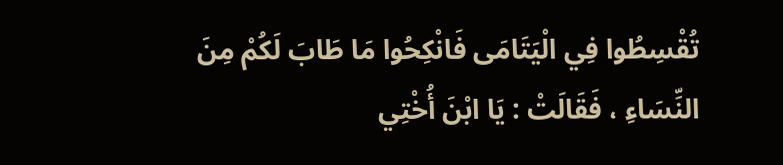تُقْسِطُوا فِي الْيَتَامَى فَانْكِحُوا مَا طَابَ لَكُمْ مِنَ النِّسَاءِ ، فَقَالَتْ : يَا ابْنَ أُخْتِي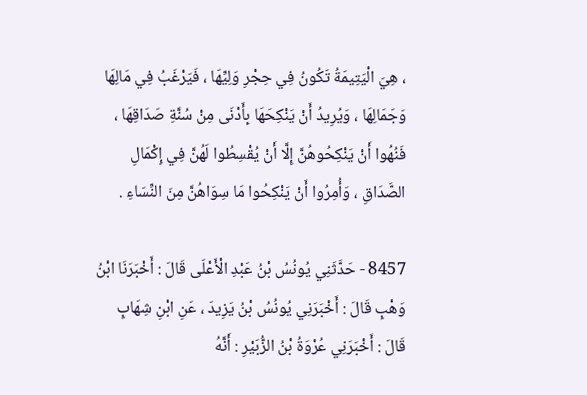، هِيَ الْيَتِيمَةُ تَكُونُ فِي حِجْرِ وَلِيِّهَا ، فَيَرْغَبُ فِي مَالِهَا وَجَمَالِهَا ، وَيُرِيدُ أَنْ يَنْكِحَهَا بِأَدْنَى مِنْ سُنَّةِ صَدَاقِهَا ، فَنُهُوا أَنْ يَنْكِحُوهُنَّ إِلَّا أَنْ يُقْسِطُوا لَهُنَّ فِي إِكْمَالِ الصَّدَاقِ ، وَأُمِرُوا أَنْ يَنْكِحُوا مَا سِوَاهُنَّ مِنَ النِّسَاءِ .

8457 - حَدَّثَنِي يُونُسُ بْنُ عَبْدِ الْأَعْلَى قَالَ : أَخْبَرَنَا ابْنُ وَهْبٍ قَالَ : أَخْبَرَنِي يُونُسُ بْنُ يَزِيدَ ، عَنِ ابْنِ شِهَابٍ قَالَ : أَخْبَرَنِي عُرْوَةُ بْنُ الزُّبَيْرِ : أَنَّهُ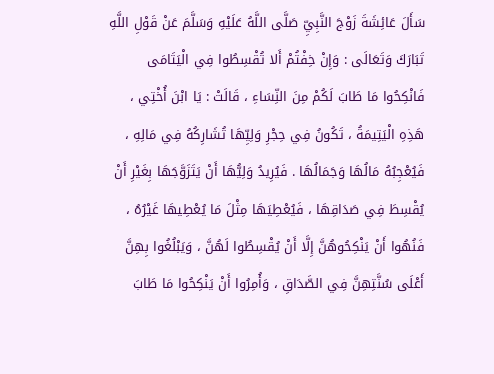سَأَلَ عَائِشَةَ زَوْجَ النَّبِيِّ صَلَّى اللَّهُ عَلَيْهِ وَسَلَّمَ عَنْ قَوْلِ اللَّهِ تَبَارَكَ وَتَعَالَى : وَإِنْ خِفْتُمْ أَلا تُقْسِطُوا فِي الْيَتَامَى فَانْكِحُوا مَا طَابَ لَكُمْ مِنَ النِّسَاءِ ، قَالَتْ : يَا ابْنَ أُخْتِي ، هَذِهِ الْيَتِيمَةُ ، تَكُونُ فِي حِجْرِ وَلِيِّهَا تُشَارِكُهُ فِي مَالِهِ ، فَيُعْجِبُهُ مَالُهَا وَجَمَالُهَا . فَيُرِيدُ وَلِيُّهَا أَنْ يَتَزَوَّجَهَا بِغَيْرِ أَنْ يُقْسِطَ فِي صَدَاقِهَا ، فَيُعْطِيَهَا مِثْلَ مَا يُعْطِيهَا غَيْرُهُ ، فَنُهُوا أَنْ يَنْكِحُوهُنَّ إِلَّا أَنْ يُقْسِطُوا لَهُنَّ ، وَيَبْلُغُوا بِهِنَّ أَعْلَى سُنَّتِهِنَّ فِي الصَّدَاقِ ، وَأُمِرُوا أَنْ يَنْكِحُوا مَا طَابَ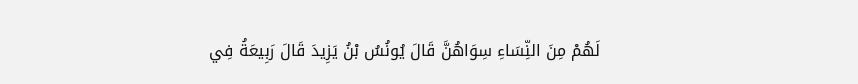لَهُمْ مِنَ النِّسَاءِ سِوَاهُنَّ قَالَ يُونُسُ بْنُ يَزِيدَ قَالَ رَبِيعَةُ فِي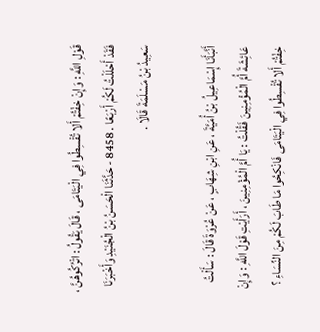قَوْلِ اللَّهِ : وَإِنْ خِفْتُمْ أَلا تُقْسِطُوا فِي الْيَتَامَى ، قَالَ يَقُولُ : اتْرُكُوهُنَّ ، فَقَدْ أَحْلَلْتُ لَكُمْ أَرْبَعًا . 8458 - حَدَّثَنَا الْحَسَنُ بْنُ الْجُنَيْدِ وَأَخْبَرَنَا سَعِيدُ بْنُ مَسْلَمَةَ قَالَا .

أَنَّبَأَنَا إِسْمَاعِيلُ بْنُ أُمَيَّةَ ، عَنِ ابْنِ شِهَابٍ ، عَنْ عُرْوَةَ قَالَ : سَأَلْتُ عَائِشَةَ أُمَّ الْمُؤْمِنِينَ فَقُلْتُ : يَا أُمَّ الْمُؤْمِنِينَ ، أَرَأَيْتِ قَوْلَ اللَّهِ : وَإِنْ خِفْتُمْ أَلا تُقْسِطُوا فِي الْيَتَامَى فَانْكِحُوا مَا طَابَ لَكُمْ مِنَ النِّسَاءِ ؟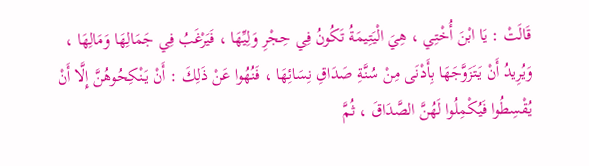قَالَتْ : يَا ابْنَ أُخْتِي ، هِيَ الْيَتِيمَةُ تَكُونُ فِي حِجْرِ وَلِيِّهَا ، فَيَرْغَبُ فِي جَمَالِهَا وَمَالِهَا ، وَيُرِيدُ أَنْ يَتَزَوَّجَهَا بِأَدْنَى مِنْ سُنَّةِ صَدَاقِ نِسَائِهَا ، فَنُهُوا عَنْ ذَلِكَ : أَنْ يَنْكِحُوهُنَّ إِلَّا أَنْ يُقْسِطُوا فَيُكْمِلُوا لَهُنَّ الصَّدَاقَ ، ثُمَّ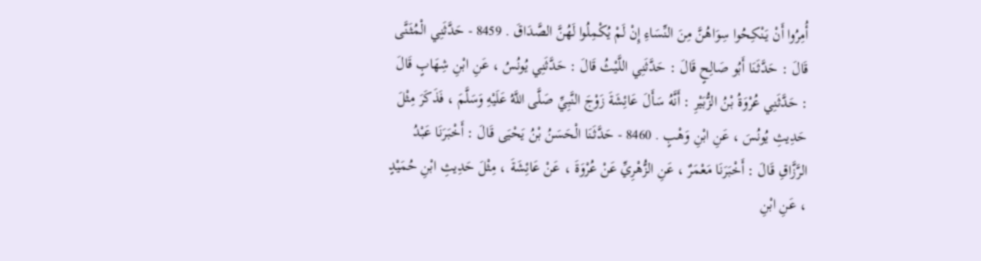أُمِرُوا أَنْ يَنْكِحُوا سِوَاهُنَّ مِنَ النِّسَاءِ إِنْ لَمْ يُكْمِلُوا لَهُنَّ الصَّدَاقَ . 8459 - حَدَّثَنِي الْمُثَنَّى قَالَ : حَدَّثَنَا أَبُو صَالِحٍ قَالَ : حَدَّثَنِي اللَّيْثُ قَالَ : حَدَّثَنِي يُونُسُ ، عَنِ ابْنِ شِهَابٍ قَالَ : حَدَّثَنِي عُرْوَةُ بْنُ الزُّبَيْرِ : أَنَّهُ سَأَلَ عَائِشَةَ زَوْجَ النَّبِيِّ صَلَّى اللَّهُ عَلَيْهِ وَسَلَّمَ ، فَذَكَرَ مِثْلَ حَدِيثِ يُونُسَ ، عَنِ ابْنِ وَهْبٍ . 8460 - حَدَّثَنَا الْحَسَنُ بْنُ يَحْيَى قَالَ : أَخْبَرَنَا عَبْدُ الرَّزَّاقِ قَالَ : أَخْبَرَنَا مَعْمَرٌ ، عَنِ الزُّهْرِيِّ عَنْ عُرْوَةَ ، عَنْ عَائِشَةَ ، مِثْلَ حَدِيثِ ابْنِ حُمَيْدٍ ، عَنِ ابْنِ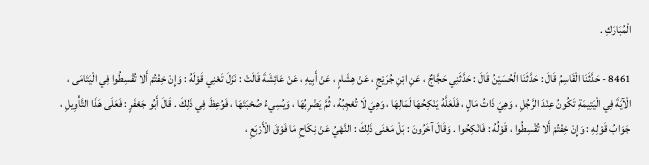الْمُبَارَكِ .

8461 - حَدَّثَنَا الْقَاسِمُ قَالَ : حَدَّثَنَا الْحُسَيْنُ قَالَ : حَدَّثَنِي حَجَّاجٌ ، عَنِ ابْنِ جُرَيْجٍ ، عَنْ هِشَامٍ ، عَنْ أَبِيهِ ، عَنْ عَائِشَةَ قَالَتْ : نَزَلَ تَعْنِي قَوْلَهُ : وَإِنْ خِفْتُمْ أَلا تُقْسِطُوا فِي الْيَتَامَى ، الْآيَةَ فِي الْيَتِيمَةِ تَكُونُ عِنْدَ الرَّجُلِ ، وَهِيَ ذَاتُ مَالٍ ، فَلَعَلَّهُ يَنْكِحُهَا لَمَالِهَا ، وَهِيَ لَا تُعْجِبُهُ ، ثُمَّ يَضْرِبُهَا ، وَيُسِيءُ صُحْبَتَهَا ، فَوُعِظَ فِي ذَلِكَ . قَالَ أَبُو جَعْفَرٍ : فَعَلَى هَذَا التَّأْوِيلِ ، جَوَابُ قَوْلِهِ : وَإِنْ خِفْتُمْ أَلا تُقْسِطُوا ، قَوْلُهُ : فَانْكِحُوا . وَقَالَ آخَرُونَ : بَلْ مَعْنَى ذَلِكَ : النَّهْيُ عَنْ نِكَاحِ مَا فَوْقَ الْأَرْبَعِ ،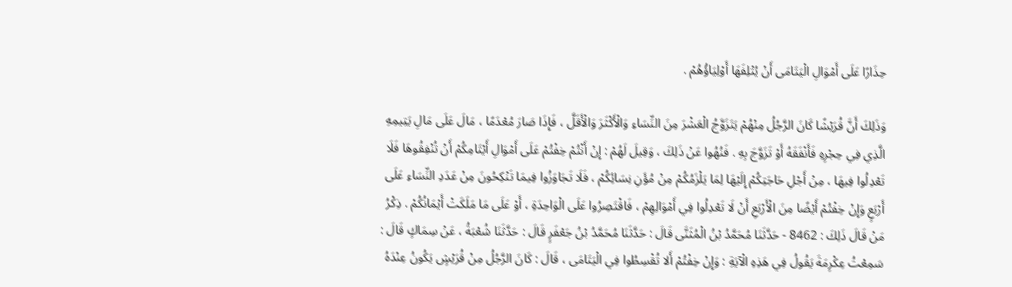حِذَارًا عَلَى أَمْوَالِ الْيَتَامَى أَنْ يُتْلِفَهَا أَوْلِيَاؤُهُمْ .

وَذَلِكَ أَنَّ قُرَيْشًا كَانَ الرَّجُلُ مِنْهُمْ يَتَزَوَّجُ الْعَشْرَ مِنَ النِّسَاءِ وَالْأَكْثَرَ وَالْأَقَلَّ ، فَإِذَا صَارَ مُعْدَمًا ، مَالَ عَلَى مَالِ يَتِيمِهِ الَّذِي فِي حِجْرِهِ فَأَنْفَقَهُ أَوْ تَزَوَّجَ بِهِ . فَنُهُوا عَنْ ذَلِكَ ، وَقِيلَ لَهُمْ : إِنْ أَنْتُمْ خِفْتُمْ عَلَى أَمْوَالِ أَيْتَامِكُمْ أَنْ تُنْفِقُوهَا فَلَا تَعْدِلُوا فِيهَا ، مِنْ أَجْلِ حَاجَتِكُمْ إِلَيْهَا لِمَا يَلْزَمُكُمْ مِنْ مُؤَنِ نِسَائِكُمْ ، فَلَا تَجَاوَزُوا فِيمَا تَنْكِحُونَ مِنْ عَدَدِ النِّسَاءِ عَلَى أَرْبَعٍ وَإِنْ خِفْتُمْ أَيْضًا مِنَ الْأَرْبَعِ أَنْ لَا تَعْدِلُوا فِي أَمْوَالِهِمْ ، فَاقْتَصِرُوا عَلَى الْوَاحِدَةِ ، أَوْ عَلَى مَا مَلَكَتْ أَيْمَانُكُمْ . ذِكْرُ مَنْ قَالَ ذَلِكَ : 8462 - حَدَّثَنَا مُحَمَّدُ بْنُ الْمُثَنَّى قَالَ : حَدَّثَنَا مُحَمَّدُ بْنُ جَعْفَرٍ قَالَ : حَدَّثَنَا شُعْبَةُ ، عَنْ سِمَاكٍ قَالَ : سَمِعْتُ عِكْرِمَةَ يَقُولُ فِي هَذِهِ الْآيَةِ : وَإِنْ خِفْتُمْ أَلا تُقْسِطُوا فِي الْيَتَامَى ، قَالَ : كَانَ الرَّجُلُ مِنْ قُرَيْشٍ يَكُونُ عِنْدَهُ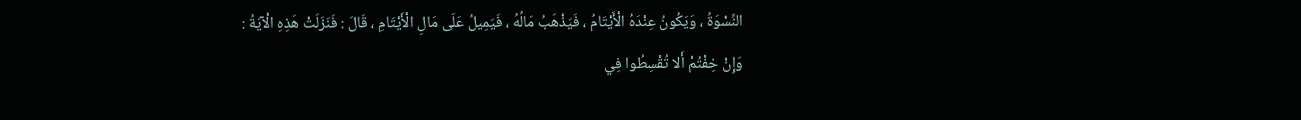النِّسْوَةُ ، وَيَكُونُ عِنْدَهُ الْأَيْتَامُ ، فَيَذْهَبُ مَالُهُ ، فَيَمِيلُ عَلَى مَالِ الْأَيْتَامِ ، قَالَ : فَنَزَلَتْ هَذِهِ الْآيَةُ : وَإِنْ خِفْتُمْ أَلا تُقْسِطُوا فِي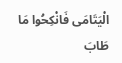الْيَتَامَى فَانْكِحُوا مَا طَابَ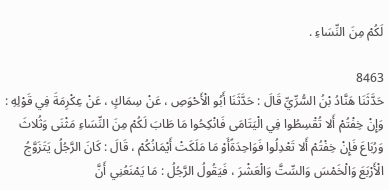لَكُمْ مِنَ النِّسَاءِ .

8463
حَدَّثَنَا هَنَّادُ بْنُ السُّرِّيِّ قَالَ : حَدَّثَنَا أَبُو الْأَحْوَصِ ، عَنْ سِمَاكٍ ، عَنْ عِكْرِمَةَ فِي قَوْلِهِ : وَإِنْ خِفْتُمْ أَلا تُقْسِطُوا فِي الْيَتَامَى فَانْكِحُوا مَا طَابَ لَكُمْ مِنَ النِّسَاءِ مَثْنَى وَثُلاثَ وَرُبَاعَ فَإِنْ خِفْتُمْ أَلا تَعْدِلُوا فَوَاحِدَةًأَوْ مَا مَلَكَتْ أَيْمَانُكُمْ ، قَالَ : كَانَ الرَّجُلُ يَتَزَوَّجُ الْأَرْبَعَ وَالْخَمْسَ وَالسِّتَّ وَالْعَشْرَ ، فَيَقُولُ الرَّجُلُ : مَا يَمْنَعُنِي أَنَّ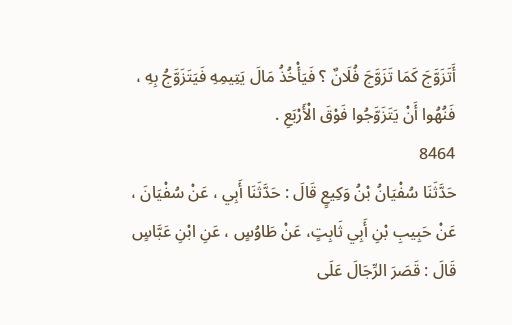أَتَزَوَّجَ كَمَا تَزَوَّجَ فُلَانٌ ؟ فَيَأْخُذُ مَالَ يَتِيمِهِ فَيَتَزَوَّجُ بِهِ ، فَنُهُوا أَنْ يَتَزَوَّجُوا فَوْقَ الْأَرْبَعِ .
8464
حَدَّثَنَا سُفْيَانُ بْنُ وَكِيعٍ قَالَ : حَدَّثَنَا أَبِي ، عَنْ سُفْيَانَ ، عَنْ حَبِيبِ بْنِ أَبِي ثَابِتٍ، عَنْ طَاوُسٍ ، عَنِ ابْنِ عَبَّاسٍ قَالَ : قَصَرَ الرِّجَالَ عَلَى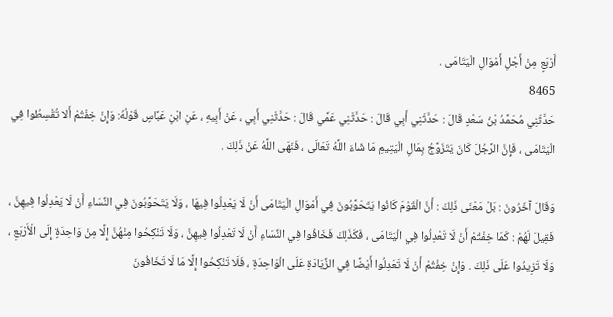أَرْبَعٍ مِنْ أَجْلِ أَمْوَالِ الْيَتَامَى .
8465
حَدَّثَنِي مُحَمَّدُ بْنُ سَعْدٍ قَالَ : حَدَّثَنِي أَبِي قَالَ : حَدَّثَنِي عَمِّي قَالَ : حَدَّثَنِي أَبِي ، عَنْ أَبِيهِ ، عَنِ ابْنِ عَبَّاسٍ قَوْلُهُ: وَإِنْ خِفْتُمْ أَلا تُقْسِطُوا فِي الْيَتَامَى ، فَإِنَّ الرَّجُلَ كَانَ يَتَزَوَّجُ بِمَالِ الْيَتِيمِ مَا شَاءَ اللَّهُ تَعَالَى ، فَنَهَى اللَّهُ عَنْ ذَلِكَ .

وَقَالَ آخَرُونَ : بَلْ مَعْنَى ذَلِكَ : أَنَّ الْقَوْمَ كَانُوا يَتَحَوَّبُونَ فِي أَمْوَالِ الْيَتَامَى أَنْ لَا يَعْدِلُوا فِيهَا ، وَلَا يَتَحَوَّبُونَ فِي النِّسَاءِ أَنْ لَا يَعْدِلُوا فِيهِنَّ ، فَقِيلَ لَهُمْ : كَمَا خِفْتُمْ أَنْ لَا تَعْدِلُوا فِي الْيَتَامَى ، فَكَذَلِكَ فَخَافُوا فِي النِّسَاءِ أَنْ لَا تَعْدِلُوا فِيهِنَّ ، وَلَا تَنْكِحُوا مِنْهُنَّ إِلَّا مِنْ وَاحِدَةٍ إِلَى الْأَرْبَعِ ، وَلَا تَزِيدُوا عَلَى ذَلِكَ . وَإِنْ خِفْتُمْ أَنْ لَا تَعَدِلُوا أَيْضًا فِي الزِّيَادَةِ عَلَى الْوَاحِدَةِ ، فَلَا تَنْكِحُوا إِلَّا مَا لَا تَخَافُونَ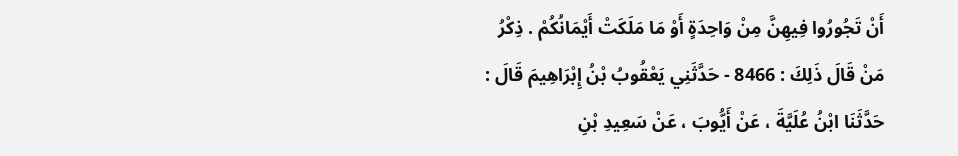أَنْ تَجُورُوا فِيهِنَّ مِنْ وَاحِدَةٍ أَوْ مَا مَلَكَتْ أَيْمَانُكُمْ . ذِكْرُ مَنْ قَالَ ذَلِكَ : 8466 - حَدَّثَنِي يَعْقُوبُ بْنُ إِبْرَاهِيمَ قَالَ : حَدَّثَنَا ابْنُ عُلَيَّةَ ، عَنْ أَيُّوبَ ، عَنْ سَعِيدِ بْنِ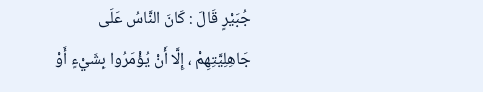جُبَيْرٍ قَالَ : كَانَ النَّاسُ عَلَى جَاهِلِيَّتِهِمْ ، إِلَّا أَنْ يُؤْمَرُوا بِشَيْءٍ أَوْ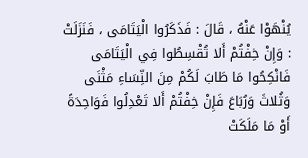يُنْهَوْا عَنْهُ ، قَالَ : فَذَكَرُوا الْيَتَامَى ، فَنَزَلَتْ : وَإِنْ خِفْتُمْ أَلا تُقْسِطُوا فِي الْيَتَامَى فَانْكِحُوا مَا طَابَ لَكُمْ مِنَ النِّسَاءِ مَثْنَى وَثُلاثَ وَرُبَاعَ فَإِنْ خِفْتُمْ أَلا تَعْدِلُوا فَوَاحِدَةً أَوْ مَا مَلَكَتْ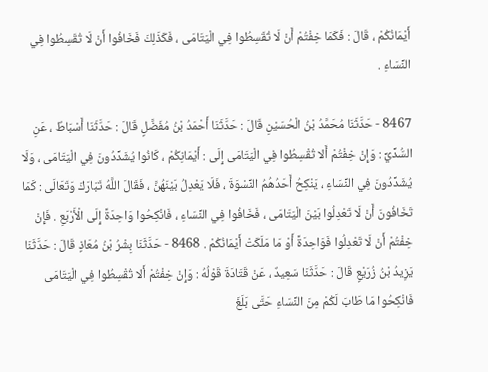أَيْمَانُكُمْ ، قَالَ : فَكَمَا خِفْتُمْ أَنْ لَا تُقَسِطُوا فِي الْيَتَامَى ، فَكَذَلِكَ فَخَافُوا أَنْ لَا تُقَسِطُوا فِي النِّسَاءِ .

8467 - حَدَّثَنَا مُحَمَّدُ بْنُ الْحُسَيْنِ قَالَ : حَدَّثَنَا أَحْمَدُ بْنُ مُفَضَّلٍ قَالَ : حَدَّثَنَا أَسْبَاطٌ ، عَنِ السُّدِّيِّ : وَإِنْ خِفْتُمْ أَلا تُقْسِطُوا فِي الْيَتَامَى إِلَى : أَيْمَانِكُمْ ، كَانُوا يُشَدِّدُونَ فِي الْيَتَامَى ، وَلَا يُشَدِّدُونَ فِي النِّسَاءِ ، يَنْكِحُ أَحَدُهُمُ النِّسْوَةَ ، فَلَا يَعْدِلُ بَيْنَهُنَّ ، فَقَالَ اللَّهُ تَبَارَكَ وَتَعَالَى : كَمَا تَخَافُونَ أَنْ لَا تَعْدِلُوا بَيْنَ الْيَتَامَى ، فَخَافُوا فِي النِّسَاءِ ، فَانْكِحُوا وَاحِدَةً إِلَى الْأَرْبَعِ . فَإِنْ خِفْتُمْ أَنْ لَا تَعْدِلُوا فَوَاحِدَةً أَوْ مَا مَلَكَتْ أَيْمَانُكُمْ . 8468 - حَدَّثَنَا بِشْرُ بْنُ مُعَاذٍ قَالَ : حَدَّثَنَا يَزِيدُ بْنُ زُرَيْعٍ قَالَ : حَدَّثَنَا سَعِيدٌ ، عَنْ قَتَادَةَ قَوْلُهُ : وَإِنْ خِفْتُمْ أَلا تُقْسِطُوا فِي الْيَتَامَى فَانْكِحُوا مَا طَابَ لَكُمْ مِنَ النِّسَاءِ حَتَّى بَلَغَ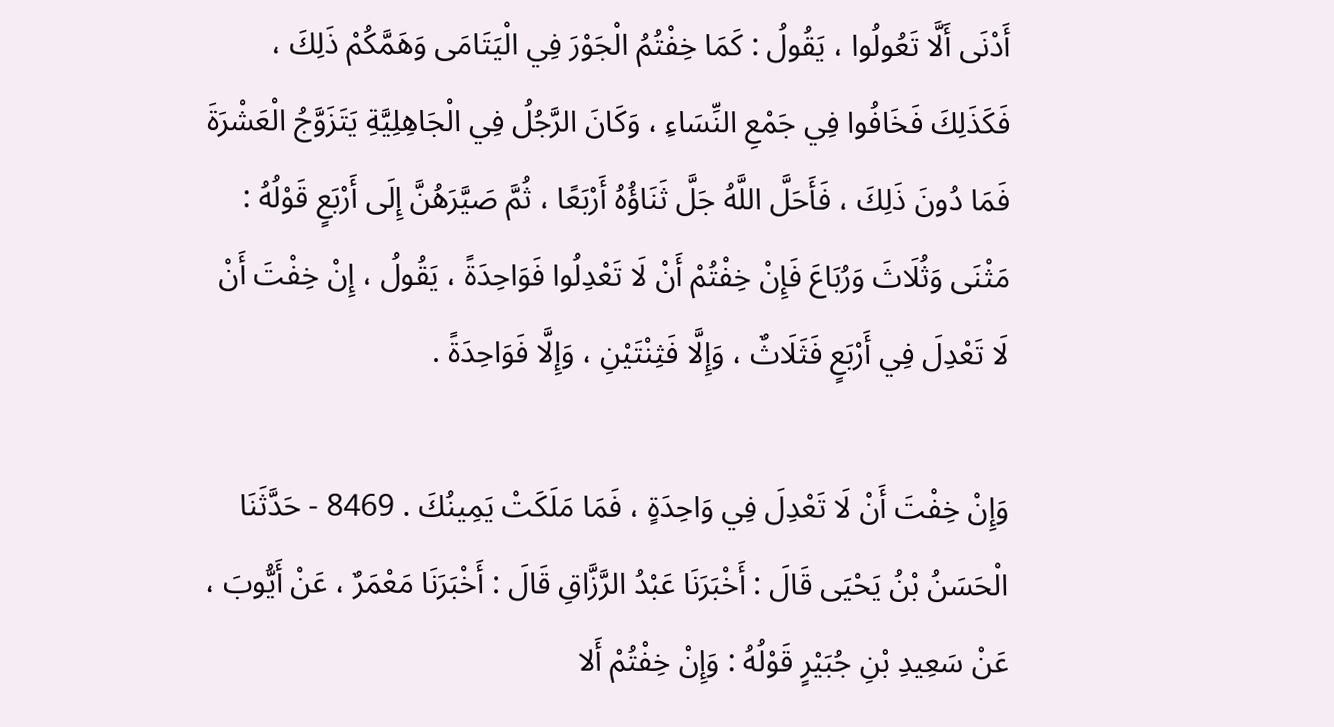أَدْنَى أَلَّا تَعُولُوا ، يَقُولُ : كَمَا خِفْتُمُ الْجَوْرَ فِي الْيَتَامَى وَهَمَّكُمْ ذَلِكَ ، فَكَذَلِكَ فَخَافُوا فِي جَمْعِ النِّسَاءِ ، وَكَانَ الرَّجُلُ فِي الْجَاهِلِيَّةِ يَتَزَوَّجُ الْعَشْرَةَ فَمَا دُونَ ذَلِكَ ، فَأَحَلَّ اللَّهُ جَلَّ ثَنَاؤُهُ أَرْبَعًا ، ثُمَّ صَيَّرَهُنَّ إِلَى أَرْبَعٍ قَوْلُهُ : مَثْنَى وَثُلَاثَ وَرُبَاعَ فَإِنْ خِفْتُمْ أَنْ لَا تَعْدِلُوا فَوَاحِدَةً ، يَقُولُ ، إِنْ خِفْتَ أَنْ لَا تَعْدِلَ فِي أَرْبَعٍ فَثَلَاثٌ ، وَإِلَّا فَثِنْتَيْنِ ، وَإِلَّا فَوَاحِدَةً .

وَإِنْ خِفْتَ أَنْ لَا تَعْدِلَ فِي وَاحِدَةٍ ، فَمَا مَلَكَتْ يَمِينُكَ . 8469 - حَدَّثَنَا الْحَسَنُ بْنُ يَحْيَى قَالَ : أَخْبَرَنَا عَبْدُ الرَّزَّاقِ قَالَ : أَخْبَرَنَا مَعْمَرٌ ، عَنْ أَيُّوبَ ، عَنْ سَعِيدِ بْنِ جُبَيْرٍ قَوْلُهُ : وَإِنْ خِفْتُمْ أَلا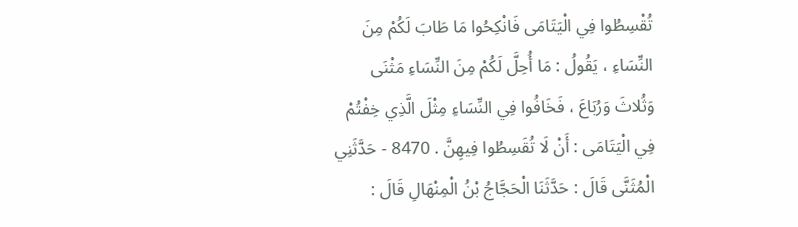تُقْسِطُوا فِي الْيَتَامَى فَانْكِحُوا مَا طَابَ لَكُمْ مِنَ النِّسَاءِ ، يَقُولُ : مَا أُحِلَّ لَكُمْ مِنَ النِّسَاءِ مَثْنَى وَثُلاثَ وَرُبَاعَ ، فَخَافُوا فِي النِّسَاءِ مِثْلَ الَّذِي خِفْتُمْ فِي الْيَتَامَى : أَنْ لَا تُقَسِطُوا فِيهِنَّ . 8470 - حَدَّثَنِي الْمُثَنَّى قَالَ : حَدَّثَنَا الْحَجَّاجُ بْنُ الْمِنْهَالِ قَالَ :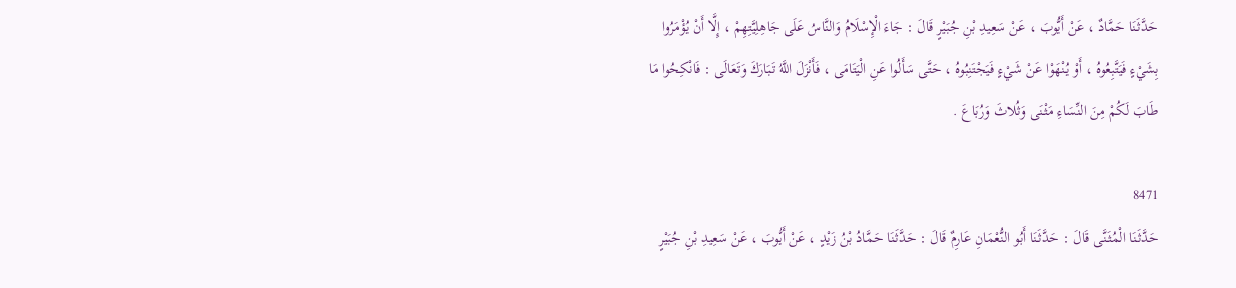حَدَّثَنَا حَمَّادٌ ، عَنْ أَيُّوبَ ، عَنْ سَعِيدِ بْنِ جُبَيْرٍ قَالَ : جَاءَ الْإِسْلَامُ وَالنَّاسُ عَلَى جَاهِلِيَّتِهِمْ ، إِلَّا أَنْ يُؤْمَرُوا بِشَيْءٍ فَيَتَّبِعُوهُ ، أَوْ يُنْهَوْا عَنْ شَيْءٍ فَيَجْتَنِبُوهُ ، حَتَّى سَأَلُوا عَنِ الْيَتَامَى ، فَأَنْزَلَ اللَّهُ تَبَارَكَ وَتَعَالَى : فَانْكِحُوا مَا طَابَ لَكُمْ مِنَ النِّسَاءِ مَثْنَى وَثُلاثَ وَرُبَاعَ .

8471
حَدَّثَنَا الْمُثَنَّى قَالَ : حَدَّثَنَا أَبُو النُّعْمَانِ عَارِمٌ قَالَ : حَدَّثَنَا حَمَّادُ بْنُ زَيْدٍ ، عَنْ أَيُّوبَ ، عَنْ سَعِيدِ بْنِ جُبَيْرٍ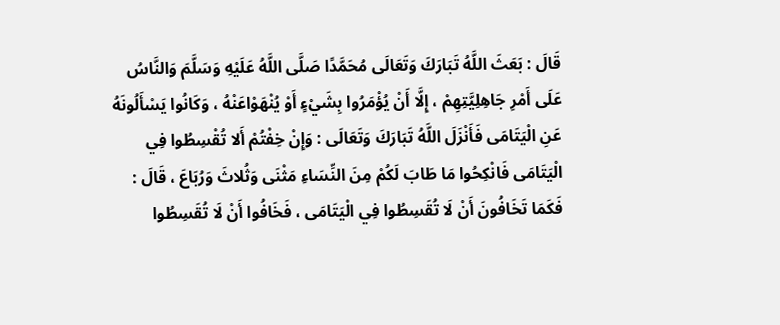قَالَ : بَعَثَ اللَّهُ تَبَارَكَ وَتَعَالَى مُحَمَّدًا صَلَّى اللَّهُ عَلَيْهِ وَسَلَّمَ وَالنَّاسُ عَلَى أَمْرِ جَاهِلِيَّتِهِمْ ، إِلَّا أَنْ يُؤْمَرُوا بِشَيْءٍ أَوْ يُنْهَوْاعَنْهُ ، وَكَانُوا يَسْأَلُونَهُ عَنِ الْيَتَامَى فَأَنْزَلَ اللَّهُ تَبَارَكَ وَتَعَالَى : وَإِنْ خِفْتُمْ أَلا تُقْسِطُوا فِي الْيَتَامَى فَانْكِحُوا مَا طَابَ لَكُمْ مِنَ النِّسَاءِ مَثْنَى وَثُلاثَ وَرُبَاعَ ، قَالَ : فَكَمَا تَخَافُونَ أَنْ لَا تُقَسِطُوا فِي الْيَتَامَى ، فَخَافُوا أَنْ لَا تُقَسِطُوا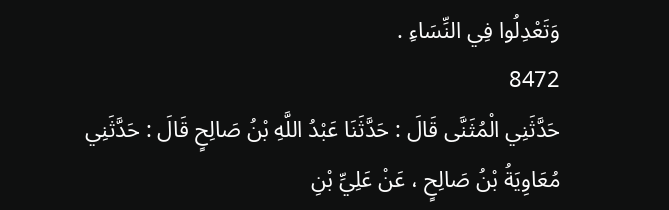وَتَعْدِلُوا فِي النِّسَاءِ .
8472
حَدَّثَنِي الْمُثَنَّى قَالَ : حَدَّثَنَا عَبْدُ اللَّهِ بْنُ صَالِحٍ قَالَ : حَدَّثَنِي مُعَاوِيَةُ بْنُ صَالِحٍ ، عَنْ عَلِيِّ بْنِ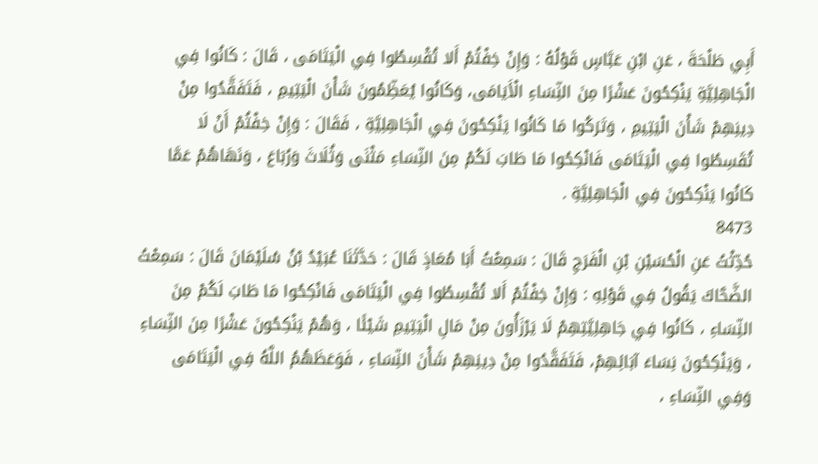أَبِي طَلْحَةَ ، عَنِ ابْنِ عَبَّاسٍ قَوْلُهُ : وَإِنْ خِفْتُمْ أَلا تُقْسِطُوا فِي الْيَتَامَى ، قَالَ : كَانُوا فِي الْجَاهِلِيَّةِ يَنْكِحُونَ عَشْرًا مِنَ النِّسَاءِ الْأَيَامَى، وَكَانُوا يُعَظِّمُونَ شَأْنَ الْيَتِيمِ ، فَتَفَقَّدُوا مِنْ دِينِهِمْ شَأْنَ الْيَتِيمِ ، وَتَرَكُوا مَا كَانُوا يَنْكِحُونَ فِي الْجَاهِلِيَّةِ ، فَقَالَ : وَإِنْ خِفْتُمْ أَنْ لَا تُقَسِطُوا فِي الْيَتَامَى فَانْكِحُوا مَا طَابَ لَكُمْ مِنَ النِّسَاءِ مَثْنَى وَثُلَاثَ وَرُبَاعَ ، وَنَهَاهُمْ عَمَّا كَانُوا يَنْكِحُونَ فِي الْجَاهِلِيَّةِ .
8473
حُدِّثْتُ عَنِ الْحُسَيْنِ بْنِ الْفَرَجِ قَالَ : سَمِعْتُ أَبَا مُعَاذٍ قَالَ : حَدَّثَنَا عُبَيْدُ بْنُ سُلَيْمَانَ قَالَ : سَمِعْتُ الضَّحَّاكَ يَقُولُ فِي قَوْلِهِ : وَإِنْ خِفْتُمْ أَلا تُقْسِطُوا فِي الْيَتَامَى فَانْكِحُوا مَا طَابَ لَكُمْ مِنَ النِّسَاءِ ، كَانُوا فِي جَاهِلِيَّتِهِمْ لَا يَرْزَأُونَ مِنْ مَالِ الْيَتِيمِ شَيْئًا ، وَهُمْ يَنْكِحُونَ عَشْرًا مِنَ النِّسَاءِ ، وَيَنْكِحُونَ نِسَاءَ آبَائِهِمْ، فَتَفَقَّدُوا مِنْ دِينِهِمْ شَأْنَ النِّسَاءِ ، فَوَعَظَهُمُ اللَّهُ فِي الْيَتَامَى وَفِي النِّسَاءِ ،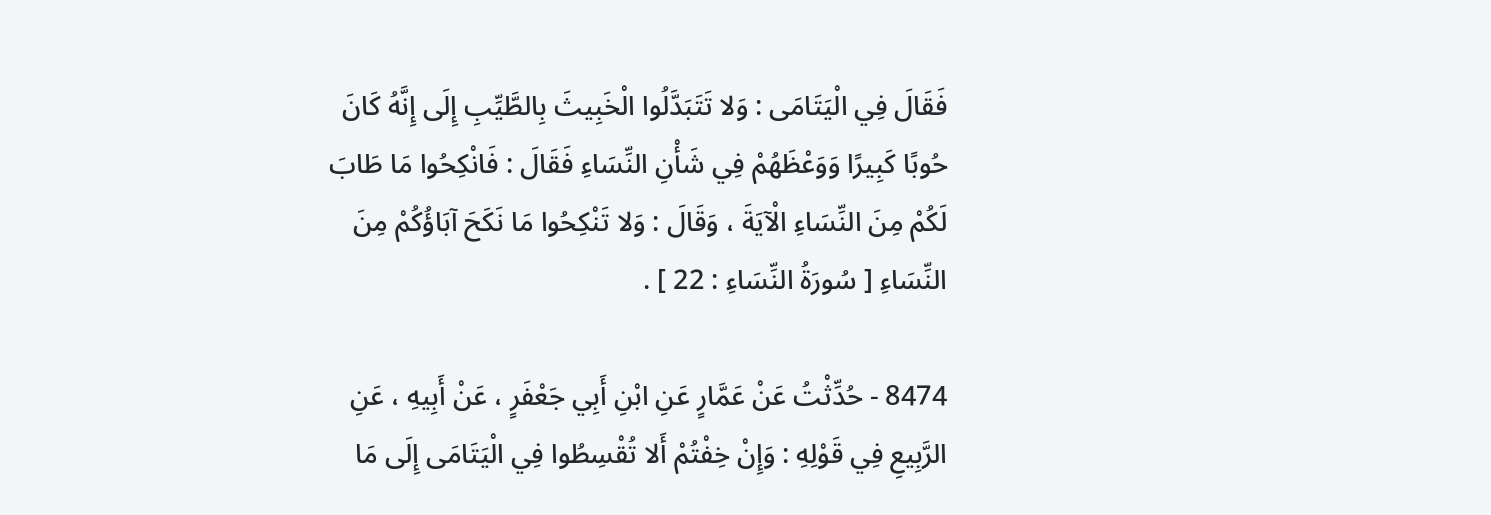فَقَالَ فِي الْيَتَامَى : وَلا تَتَبَدَّلُوا الْخَبِيثَ بِالطَّيِّبِ إِلَى إِنَّهُ كَانَ حُوبًا كَبِيرًا وَوَعْظَهُمْ فِي شَأْنِ النِّسَاءِ فَقَالَ : فَانْكِحُوا مَا طَابَ لَكُمْ مِنَ النِّسَاءِ الْآيَةَ ، وَقَالَ : وَلا تَنْكِحُوا مَا نَكَحَ آبَاؤُكُمْ مِنَ النِّسَاءِ [ سُورَةُ النِّسَاءِ : 22 ] .

8474 - حُدِّثْتُ عَنْ عَمَّارٍ عَنِ ابْنِ أَبِي جَعْفَرٍ ، عَنْ أَبِيهِ ، عَنِ الرَّبِيعِ فِي قَوْلِهِ : وَإِنْ خِفْتُمْ أَلا تُقْسِطُوا فِي الْيَتَامَى إِلَى مَا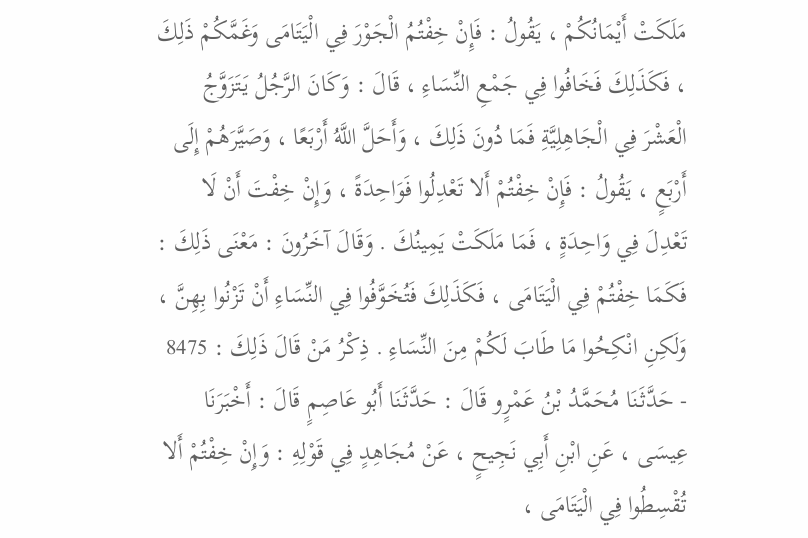مَلَكَتْ أَيْمَانُكُمْ ، يَقُولُ : فَإِنْ خِفْتُمُ الْجَوْرَ فِي الْيَتَامَى وَغَمَّكُمْ ذَلِكَ ، فَكَذَلِكَ فَخَافُوا فِي جَمْعِ النِّسَاءِ ، قَالَ : وَكَانَ الرَّجُلُ يَتَزَوَّجُ الْعَشْرَ فِي الْجَاهِلِيَّةِ فَمَا دُونَ ذَلِكَ ، وَأَحَلَّ اللَّهُ أَرْبَعًا ، وَصَيَّرَهُمْ إِلَى أَرْبَعٍ ، يَقُولُ : فَإِنْ خِفْتُمْ أَلا تَعْدِلُوا فَوَاحِدَةً ، وَإِنْ خِفْتَ أَنْ لَا تَعْدِلَ فِي وَاحِدَةٍ ، فَمَا مَلَكَتْ يَمِينُكَ . وَقَالَ آخَرُونَ : مَعْنَى ذَلِكَ : فَكَمَا خِفْتُمْ فِي الْيَتَامَى ، فَكَذَلِكَ فَتُخَوَّفُوا فِي النِّسَاءِ أَنْ تَزْنُوا بِهِنَّ ، وَلَكِنِ انْكِحُوا مَا طَابَ لَكُمْ مِنَ النِّسَاءِ . ذِكْرُ مَنْ قَالَ ذَلِكَ : 8475 - حَدَّثَنَا مُحَمَّدُ بْنُ عَمْرٍو قَالَ : حَدَّثَنَا أَبُو عَاصِمٍ قَالَ : أَخْبَرَنَا عِيسَى ، عَنِ ابْنِ أَبِي نَجِيحٍ ، عَنْ مُجَاهِدٍ فِي قَوْلِهِ : وَإِنْ خِفْتُمْ أَلا تُقْسِطُوا فِي الْيَتَامَى ،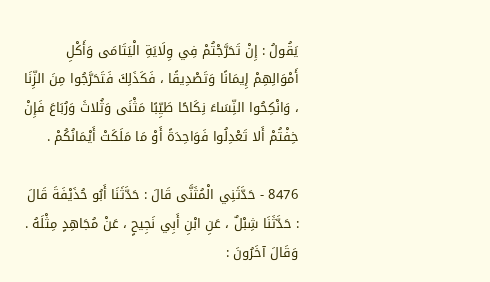يَقُولُ : إِنْ تَحَرَّجْتُمْ فِي وِلَايَةِ الْيَتَامَى وَأَكْلِ أَمْوَالِهِمْ إِيمَانًا وَتَصْدِيقًا ، فَكَذَلِكَ فَتَحَرَّجُوا مِنَ الزِّنَا ، وَانْكِحُوا النِّسَاءَ نِكَاحًا طَيِّبًا مَثْنَى وَثُلاثَ وَرُبَاعَ فَإِنْ خِفْتُمْ أَلا تَعْدِلُوا فَوَاحِدَةً أَوْ مَا مَلَكَتْ أَيْمَانُكُمْ .

8476 - حَدَّثَنِي الْمُثَنَّى قَالَ : حَدَّثَنَا أَبُو حُذَيْفَةَ قَالَ : حَدَّثَنَا شِبْلٌ ، عَنِ ابْنِ أَبِي نَجِيحٍ ، عَنْ مُجَاهِدٍ مِثْلَهُ . وَقَالَ آخَرُونَ :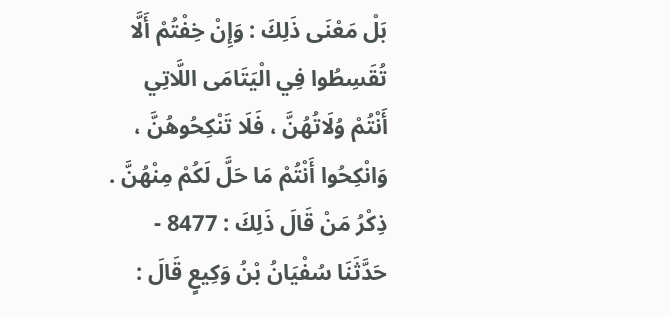بَلْ مَعْنَى ذَلِكَ : وَإِنْ خِفْتُمْ أَلَّا تُقَسِطُوا فِي الْيَتَامَى اللَّاتِي أَنْتُمْ وُلَاتُهُنَّ ، فَلَا تَنْكِحُوهُنَّ ، وَانْكِحُوا أَنْتُمْ مَا حَلَّ لَكُمْ مِنْهُنَّ . ذِكْرُ مَنْ قَالَ ذَلِكَ : 8477 - حَدَّثَنَا سُفْيَانُ بْنُ وَكِيعٍ قَالَ :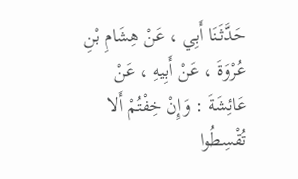حَدَّثَنَا أَبِي ، عَنْ هِشَامِ بْنِ عُرْوَةَ ، عَنْ أَبِيهِ ، عَنْ عَائِشَةَ : وَإِنْ خِفْتُمْ أَلا تُقْسِطُوا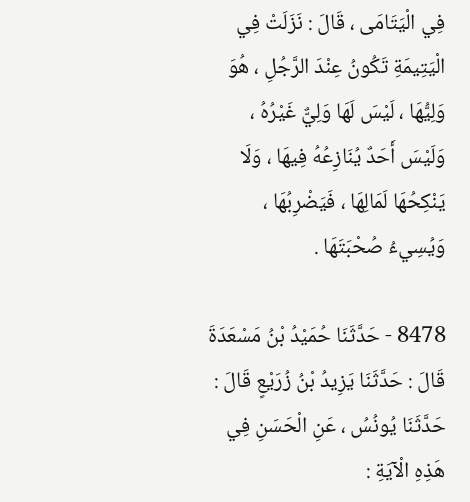فِي الْيَتَامَى ، قَالَ : نَزَلَتْ فِي الْيَتِيمَةِ تَكُونُ عِنْدَ الرَّجُلِ ، هُوَ وَلِيُّهَا ، لَيْسَ لَهَا وَلِيٌّ غَيْرُهُ ، وَلَيْسَ أَحَدٌ يُنَازِعُهُ فِيهَا ، وَلَا يَنْكِحُهَا لَمَالِهَا ، فَيَضْرِبُهَا ، وَيُسِيءُ صُحْبَتَهَا .

8478 - حَدَّثَنَا حُمَيْدُ بْنُ مَسْعَدَةَ قَالَ : حَدَّثَنَا يَزِيدُ بْنُ زُرَيْعٍ قَالَ : حَدَّثَنَا يُونُسُ ، عَنِ الْحَسَنِ فِي هَذِهِ الْآيَةِ :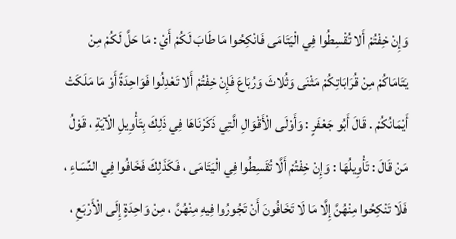وَإِنْ خِفْتُمْ أَلا تُقْسِطُوا فِي الْيَتَامَى فَانْكِحُوا مَا طَابَ لَكُمْ أَيْ : مَا حَلَّ لَكُمْ مِنْ يَتَامَاكُمْ مِنْ قُرَابَاتِكُمْ مَثْنَى وَثُلاثَ وَرُبَاعَ فَإِنْ خِفْتُمْ أَلا تَعْدِلُوا فَوَاحِدَةً أَوْ مَا مَلَكَتْ أَيْمَانُكُمْ . قَالَ أَبُو جَعْفَرٍ : وَأَوْلَى الْأَقْوَالِ الَّتِي ذَكَرْنَاهَا فِي ذَلِكَ بِتَأْوِيلِ الْآيَةِ ، قَوْلُ مَنْ قَالَ : تَأْوِيلُهَا : وَإِنْ خِفْتُمْ أَلَّا تُقَسِطُوا فِي الْيَتَامَى ، فَكَذَلِكَ فَخَافُوا فِي النِّسَاءِ ، فَلَا تَنْكِحُوا مِنْهُنَّ إِلَّا مَا لَا تَخَافُونَ أَنْ تَجُورُوا فِيهِ مِنْهُنَّ ، مِنْ وَاحِدَةٍ إِلَى الْأَرْبَعِ ،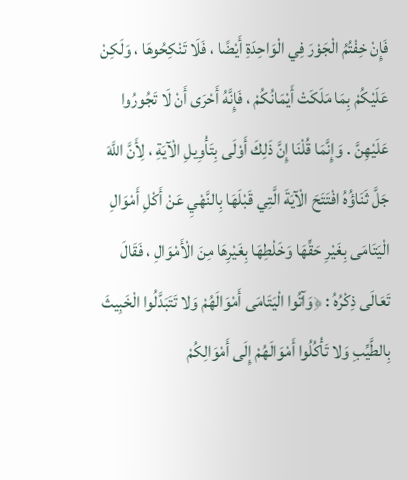فَإِنْ خِفْتُمُ الْجَوْرَ فِي الْوَاحِدَةِ أَيْضًا ، فَلَا تَنْكِحُوهَا ، وَلَكِنْ عَلَيْكُمْ بِمَا مَلَكَتْ أَيْمَانُكُمْ ، فَإِنَّهُ أَحْرَى أَنْ لَا تَجُورُوا عَلَيْهِنَّ . وَإِنَّمَا قُلْنَا إِنَّ ذَلِكَ أَوْلَى بِتَأْوِيلِ الْآيَةِ ، لِأَنَّ اللَّهَ جَلَّ ثَنَاؤُهُ افْتَتَحَ الْآيَةَ الَّتِي قَبْلَهَا بِالنَّهْيِ عَنْ أَكْلِ أَمْوَالِ الْيَتَامَى بِغَيْرِ حَقِّهَا وَخَلْطِهَا بِغَيْرِهَا مِنَ الْأَمْوَالِ ، فَقَالَ تَعَالَى ذِكْرُهُ : ﴿وَآتُوا الْيَتَامَى أَمْوَالَهُمْ وَلا تَتَبَدَّلُوا الْخَبِيثَ بِالطَّيِّبِ وَلا تَأْكُلُوا أَمْوَالَهُمْ إِلَى أَمْوَالِكُمْ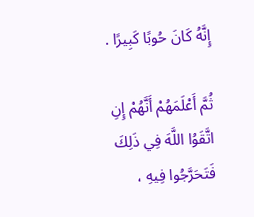إِنَّهُ كَانَ حُوبًا كَبِيرًا .

ثُمَّ أَعْلَمَهُمْ أَنَّهُمْ إِنِ اتَّقَوُا اللَّهَ فِي ذَلِكَ فَتَحَرَّجُوا فِيهِ ،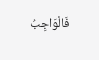فَالْوَاجِبُ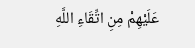عَلَيْهِمْ مِنِ اتِّقَاءِ اللَّهِ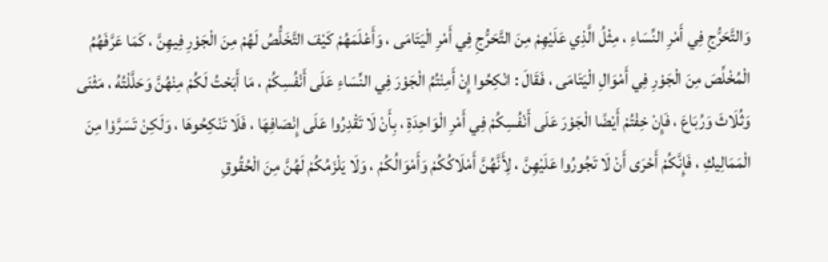وَالتَّحَرُّجِ فِي أَمْرِ النِّسَاءِ ، مِثْلُ الَّذِي عَلَيْهِمْ مِنَ التَّحَرُّجِ فِي أَمْرِ الْيَتَامَى ، وَأَعْلَمَهُمْ كَيْفَ التَّخَلُّصُ لَهُمْ مِنَ الْجَوْرِ فِيهِنَّ ، كَمَا عَرَّفَهُمُ الْمُخْلِّصَ مِنَ الْجَوْرِ فِي أَمْوَالِ الْيَتَامَى ، فَقَالَ : انْكِحُوا إِنْ أَمِنْتُمُ الْجَوْرَ فِي النِّسَاءِ عَلَى أَنْفُسِكُمْ ، مَا أَبَحْتُ لَكُمْ مِنْهُنَّ وَحَلَّلْتُهُ ، مَثْنَى وَثُلَاثَ وَرُبَاعَ ، فَإِنْ خِفْتُمْ أَيْضًا الْجَوْرَ عَلَى أَنْفُسِكُمْ فِي أَمْرِ الْوَاحِدَةِ ، بِأَنْ لَا تَقْدِرُوا عَلَى إِنْصَافِهَا ، فَلَا تَنْكِحُوهَا ، وَلَكِنْ تَسَرَّوْا مِنَ الْمَمَالِيكِ ، فَإِنَّكُمْ أَحْرَى أَنْ لَا تَجُورُوا عَلَيْهِنَّ ، لِأَنَّهُنَّ أَمْلَاكُكُمْ وَأَمْوَالُكُمْ ، وَلَا يَلْزَمُكُمْ لَهُنَّ مِنَ الْحُقُوقِ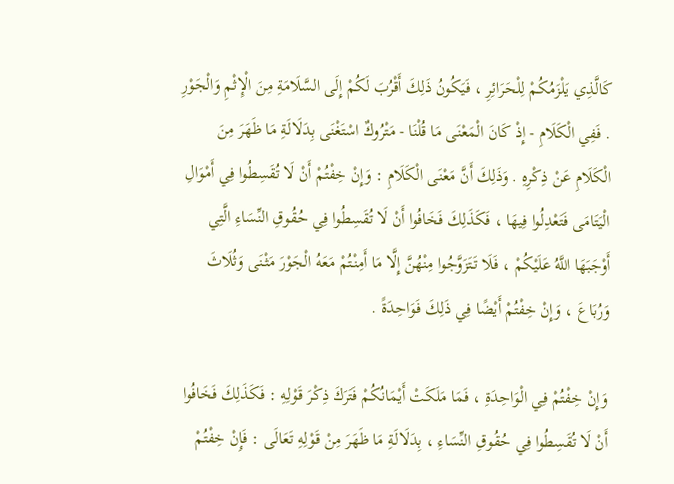كَالَّذِي يَلْزَمُكُمْ لِلْحَرَائِرِ ، فَيَكُونُ ذَلِكَ أَقْرُبَ لَكُمْ إِلَى السَّلَامَةِ مِنَ الْإِثْمِ وَالْجَوْرِ . فَفِي الْكَلَامِ - إِذْ كَانَ الْمَعْنَى مَا قُلْنَا - مَتْرُوكٌ اسْتَغْنَى بِدَلَالَةِ مَا ظَهَرَ مِنَ الْكَلَامِ عَنْ ذِكْرِهِ . وَذَلِكَ أَنَّ مَعْنَى الْكَلَامِ : وَإِنْ خِفْتُمْ أَنْ لَا تُقَسِطُوا فِي أَمْوَالِ الْيَتَامَى فَتَعْدِلُوا فِيهَا ، فَكَذَلِكَ فَخَافُوا أَنْ لَا تُقَسِطُوا فِي حُقُوقِ النِّسَاءِ الَّتِي أَوْجَبَهَا اللَّهُ عَلَيْكُمْ ، فَلَا تَتَزَوَّجُوا مِنْهُنَّ إِلَّا مَا أَمِنْتُمْ مَعَهُ الْجَوْرَ مَثْنَى وَثُلَاثَ وَرُبَاعَ ، وَإِنْ خِفْتُمْ أَيْضًا فِي ذَلِكَ فَوَاحِدَةً .

وَإِنْ خِفْتُمْ فِي الْوَاحِدَةِ ، فَمَا مَلَكَتْ أَيْمَانُكُمْ فَتَرَكَ ذِكْرَ قَوْلِهِ : فَكَذَلِكَ فَخَافُوا أَنْ لَا تُقَسِطُوا فِي حُقُوقِ النِّسَاءِ ، بِدَلَالَةِ مَا ظَهَرَ مِنْ قَوْلِهِ تَعَالَى : فَإِنْ خِفْتُمْ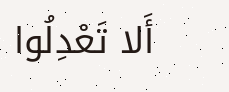أَلا تَعْدِلُوا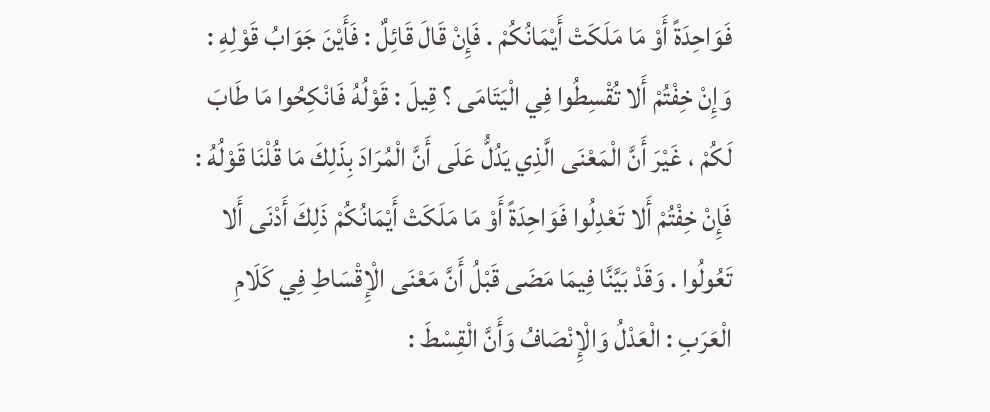فَوَاحِدَةً أَوْ مَا مَلَكَتْ أَيْمَانُكُمْ . فَإِنْ قَالَ قَائِلٌ : فَأَيْنَ جَوَابُ قَوْلِهِ : وَإِنْ خِفْتُمْ أَلا تُقْسِطُوا فِي الْيَتَامَى ؟ قِيلَ : قَوْلُهُ فَانْكِحُوا مَا طَابَ لَكُمْ ، غَيْرَ أَنَّ الْمَعْنَى الَّذِي يَدُلُّ عَلَى أَنَّ الْمُرَادَ بِذَلِكَ مَا قُلْنَا قَوْلُهُ : فَإِنْ خِفْتُمْ أَلا تَعْدِلُوا فَوَاحِدَةً أَوْ مَا مَلَكَتْ أَيْمَانُكُمْ ذَلِكَ أَدْنَى أَلا تَعُولُوا . وَقَدْ بَيَّنَّا فِيمَا مَضَى قَبْلُ أَنَّ مَعْنَى الْإِقْسَاطِ فِي كَلَامِ الْعَرَبِ : الْعَدْلُ وَالْإِنْصَافُ وَأَنَّ الْقِسْطَ :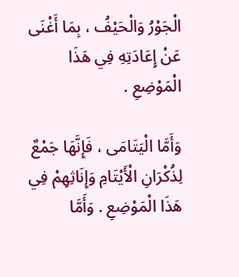الْجَوْرُ وَالْحَيْفُ ، بِمَا أَغْنَى عَنْ إِعَادَتِهِ فِي هَذَا الْمَوْضِعِ .

وَأَمَّا الْيَتَامَى ، فَإِنَّهَا جَمْعٌ لِذُكْرَانِ الْأَيْتَامِ وَإِنَاثِهِمْ فِي هَذَا الْمَوْضِعِ . وَأَمَّا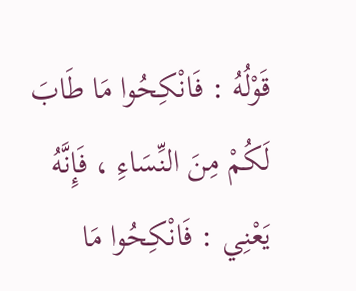قَوْلُهُ : فَانْكِحُوا مَا طَابَ لَكُمْ مِنَ النِّسَاءِ ، فَإِنَّهُ يَعْنِي : فَانْكِحُوا مَا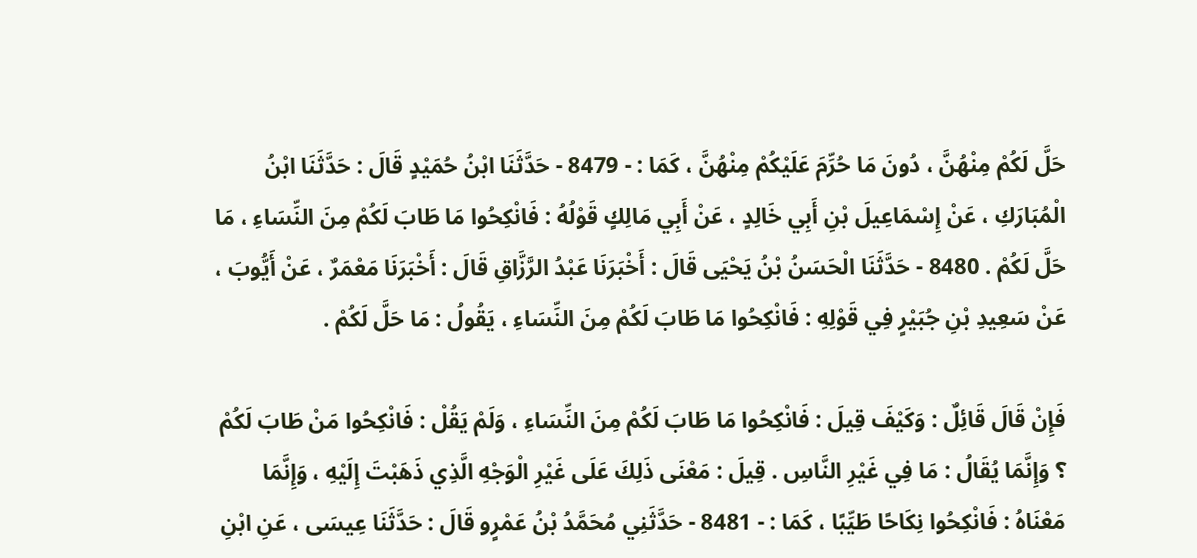حَلَّ لَكُمْ مِنْهُنَّ ، دُونَ مَا حُرِّمَ عَلَيْكُمْ مِنْهُنَّ ، كَمَا : - 8479 - حَدَّثَنَا ابْنُ حُمَيْدٍ قَالَ : حَدَّثَنَا ابْنُ الْمُبَارَكِ ، عَنْ إِسْمَاعِيلَ بْنِ أَبِي خَالِدٍ ، عَنْ أَبِي مَالِكٍ قَوْلُهُ : فَانْكِحُوا مَا طَابَ لَكُمْ مِنَ النِّسَاءِ ، مَا حَلَّ لَكُمْ . 8480 - حَدَّثَنَا الْحَسَنُ بْنُ يَحْيَى قَالَ : أَخْبَرَنَا عَبْدُ الرَّزَّاقِ قَالَ : أَخْبَرَنَا مَعْمَرٌ ، عَنْ أَيُّوبَ ، عَنْ سَعِيدِ بْنِ جُبَيْرٍ فِي قَوْلِهِ : فَانْكِحُوا مَا طَابَ لَكُمْ مِنَ النِّسَاءِ ، يَقُولُ : مَا حَلَّ لَكُمْ .

فَإِنْ قَالَ قَائِلٌ : وَكَيْفَ قِيلَ : فَانْكِحُوا مَا طَابَ لَكُمْ مِنَ النِّسَاءِ ، وَلَمْ يَقُلْ : فَانْكِحُوا مَنْ طَابَ لَكُمْ ؟ وَإِنَّمَا يُقَالُ : مَا فِي غَيْرِ النَّاسِ . قِيلَ : مَعْنَى ذَلِكَ عَلَى غَيْرِ الْوَجْهِ الَّذِي ذَهَبْتَ إِلَيْهِ ، وَإِنَّمَا مَعْنَاهُ : فَانْكِحُوا نِكَاحًا طَيِّبًا ، كَمَا : - 8481 - حَدَّثَنِي مُحَمَّدُ بْنُ عَمْرٍو قَالَ : حَدَّثَنَا عِيسَى ، عَنِ ابْنِ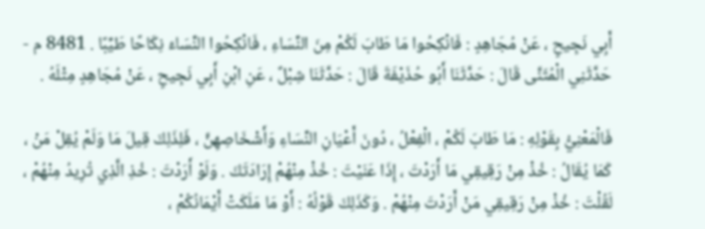أَبِي نَجِيحٍ ، عَنْ مُجَاهِدٍ : فَانْكِحُوا مَا طَابَ لَكُمْ مِنَ النِّسَاءِ ، فَانْكِحُوا النِّسَاءَ نِكَاحًا طَيِّبًا . 8481 م - حَدَّثَنِي الْمُثَنَّى قَالَ : حَدَّثَنَا أَبُو حُذَيْفَةَ قَالَ : حَدَّثَنَا شِبْلٌ ، عَنِ ابْنِ أَبِي نَجِيحٍ ، عَنْ مُجَاهِدٍ مِثْلَهُ .

فَالْمَعْنِيُّ بِقَوْلِهِ : مَا طَابَ لَكُمْ ، الْفِعْلُ ، دُونَ أَعْيَانِ النِّسَاءِ وَأَشْخَاصِهِنَّ ، فَلِذَلِكَ قِيلَ مَا وَلَمْ يُقِلْ مَنْ ، كَمَا يُقَالُ : خُذْ مِنْ رَقِيقِي مَا أَرَدْتَ ، إِذَا عَنَيْتَ : خُذْ مِنْهُمْ إِرَادَتَكَ . وَلَوْ أَرَدْتَ : خُذِ الَّذِي تُرِيدُ مِنْهُمْ ، لَقُلْتَ : خُذْ مِنْ رَقِيقِي مَنْ أَرَدْتَ مِنْهُمْ . وَكَذَلِكَ قَوْلُهُ : أَوْ مَا مَلَكَتْ أَيْمَانُكُمْ ،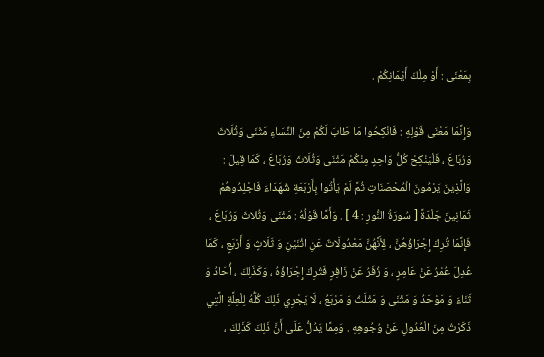بِمَعْنَى : أَوْ مِلْكَ أَيْمَانِكُمْ .

وَإِنَّمَا مَعْنَى قَوْلِهِ : فَانْكِحُوا مَا طَابَ لَكُمْ مِنَ النِّسَاءِ مَثْنَى وَثُلَاثَ وَرُبَاعَ ، فَلْيَنْكِحْ كُلُّ وَاحِدٍ مِنْكُمْ مَثْنَى وَثُلَاثَ وَرُبَاعَ ، كَمَا قِيلَ : وَالَّذِينَ يَرْمُونَ الْمُحْصَنَاتِ ثُمَّ لَمْ يَأْتُوا بِأَرْبَعَةِ شُهَدَاءَ فَاجْلِدُوهُمْ ثَمَانِينَ جَلْدَةً [ سُورَةُ النُّورِ : 4 ] . وَأَمَّا قَوْلُهُ : مَثْنَى وَثُلاثَ وَرُبَاعَ ، فَإِنَّمَا تُرِكَ إِجْرَاؤُهُنَّ ، لِأَنَّهُنَّ مَعْدُولَاتٌ عَنِ اثْنَيْنِ وَ ثَلَاثٍ وَ أَرْبَعٍ ، كَمَا عُدِلَ عُمْرُ عَنْ عَامِرٍ ، وَ زُفَرُ عَنْ زَافِرٍ فَتُرِكَ إِجْرَاؤُهُ ، وَكَذَلِكَ ، أُحَادُ وَ ثَنَاءَ وَ مَوْحَدُ وَ مَثْنَى وَ مَثْلَثُ وَ مَرْبَعُ ، لَا يَجْرِي ذَلِكَ كُلُّهُ لِلْعِلَّةِ الَّتِي ذَكَرْتُ مِنَ الْعُدُولِ عَنْ وُجُوهِهِ . وَمِمَّا يَدُلُّ عَلَى أَنَّ ذَلِكَ كَذَلِكَ ،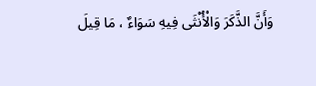وَأَنَّ الذَّكَرَ وَالْأُنْثَى فِيهِ سَوَاءٌ ، مَا قِيلَ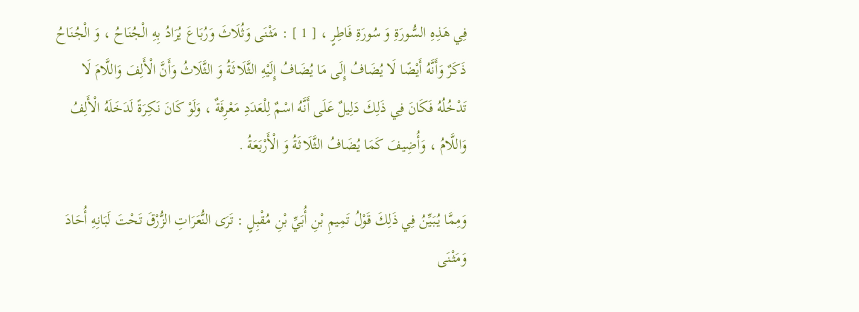فِي هَذِهِ السُّورَةِ وَ سُورَةِ فَاطِرٍ ، [ 1 ] : مَثْنَى وَثُلَاثَ وَرُبَاعَ يُرَادُ بِهِ الْجُنَاحُ ، وَ الْجُنَاحُ ذَكَرٌ وَأَنَّهُ أَيْضًا لَا يُضَافُ إِلَى مَا يُضَافُ إِلَيْهِ الثَّلَاثَةُ وَ الثَّلَاثُ وَأَنَّ الْأَلِفَ وَاللَّامَ لَا تَدْخُلُهُ فَكَانَ فِي ذَلِكَ دَلِيلٌ عَلَى أَنَّهُ اسْمٌ لِلْعَدَدِ مَعْرِفَةٌ ، وَلَوْ كَانَ نَكِرَةً لَدَخَلَهُ الْأَلِفُ وَاللَّامُ ، وَأُضِيفَ كَمَا يُضَافُ الثَّلَاثَةُ وَ الْأَرْبَعَةُ .

وَمِمَّا يُبَيِّنُ فِي ذَلِكَ قَوْلُ تَمِيمِ بْنِ أُبَيِّ بْنِ مُقْبِلٍ : تَرَى النُّعَرَاتِ الزُّرْقَ تَحْتَ لَبَانِهِ أُحَادَ وَمَثْنَى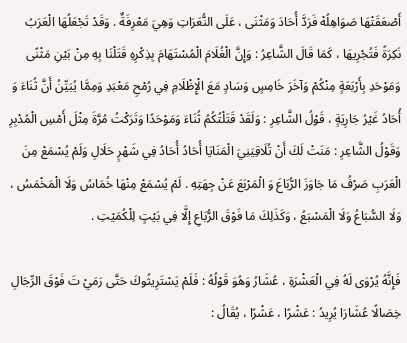أَصْعَقَتْهَا صَوَاهِلُهْ فَرَدَّ أُحَادَ وَمَثْنَى ، عَلَى النُّعَرَاتِ وَهِيَ مَعْرِفَةٌ . وَقَدْ تَجْعَلُهَا الْعَرَبُ نَكِرَةً فَتُجْرِيهَا ، كَمَا قَالَ الشَّاعِرُ : وَإِنَّ الْغُلَامَ الْمُسْتَهَامَ بِذِكْرِهِ قَتَلْنَا بِهِ مِنْ بَيْنِ مَثْنًى وَمَوْحَدِ بِأَرْبَعَةٍ مِنْكُمْ وَآخَرَ خَامِسٍ وَسَادٍ مَعَ الْإِظْلَامِ فِي رُمْحِ مَعْبَدِ وَمِمَّا يُبَيِّنُ أَنَّ ثُنَاءَ وَ أُحَادُ غَيْرُ جَارِيَةٍ ، قَوْلُ الشَّاعِرِ : وَلَقَدْ قَتَلْتُكُمُ ثُنَاءَ وَمَوْحَدًا وَتَرَكْتُ مُرَّةَ مِثْلَ أَمْسِ الْمُدْبِرِ وَقَوْلُ الشَّاعِرِ : مَنَتْ لَكَ أَنْ تُلَاقِيَنِيَ الْمَنَايَا أُحَادُ أُحَادُ فِي شَهْرٍ حَلَالِ وَلَمْ يُسْمَعْ مِنَ الْعَرَبِ صَرْفُ مَا جَاوَزَ الرُّبَاعَ وَ الْمَرْبَعَ عَنْ جِهَتِهِ . لَمْ يُسْمَعْ مِنْهَا خُمَاسُ وَلَا الْمَخْمَسُ ، وَلَا السُّبَاعُ وَلَا الْمَسْبَعُ ، وَكَذَلِكَ مَا فَوْقَ الرُّبَاعِ إِلَّا فِي بَيْتٍ لِلْكُمَيْتِ .

فَإِنَّهُ يُرْوَى لَهُ فِي الْعَشْرَةِ ، عُشَارُ وَهُوَ قَوْلُهُ : فَلَمْ يَسْتَرِيثُوكَ حَتَّى رَمَيْ تَ فَوْقَ الرِّجَالِ خِصَالًا عُشَارَا يُرِيدُ : عَشْرًا ، عَشْرًا ، يُقَالُ :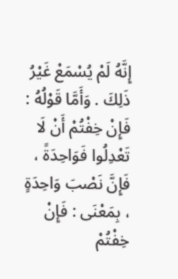إِنَّهُ لَمْ يُسْمَعْ غَيْرُ ذَلِكَ . وَأَمَّا قَوْلُهُ : فَإِنْ خِفْتُمْ أَنْ لَا تَعْدِلُوا فَوَاحِدَةً ، فَإِنَّ نَصْبَ وَاحِدَةٍ ، بِمَعْنَى : فَإِنْ خِفْتُمْ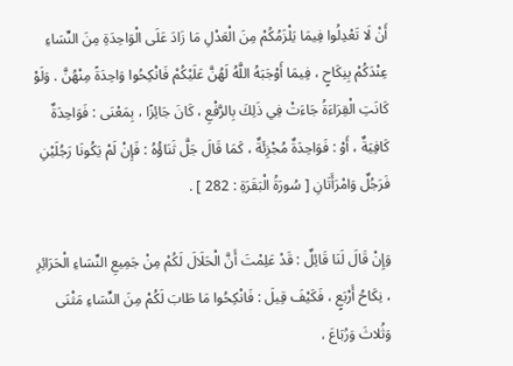أَنْ لَا تَعْدِلُوا فِيمَا يَلْزَمُكُمْ مِنَ الْعَدْلِ مَا زَادَ عَلَى الْوَاحِدَةِ مِنَ النِّسَاءِ عِنْدَكُمْ بِنِكَاحٍ ، فِيمَا أَوْجَبَهُ اللَّهُ لَهُنَّ عَلَيْكُمْ فَانْكِحُوا وَاحِدَةً مِنْهُنَّ . وَلَوْ كَانَتِ الْقِرَاءَةُ جَاءَتْ فِي ذَلِكَ بِالرَّفْعِ ، كَانَ جَائِزًا ، بِمَعْنَى : فَوَاحِدَةٌ كَافِيَةٌ ، أَوْ : فَوَاحِدَةٌ مُجْزِئَةٌ ، كَمَا قَالَ جَلَّ ثَنَاؤُهُ : فَإِنْ لَمْ يَكُونَا رَجُلَيْنِ فَرَجُلٌ وَامْرَأَتَانِ [ سُورَةُ الْبَقَرَةِ : 282 ] .

وَإِنْ قَالَ لَنَا قَائِلٌ : قَدْ عَلِمْتَ أَنَّ الْحَلَالَ لَكُمْ مِنْ جَمِيعِ النِّسَاءِ الْحَرَائِرِ ، نِكَاحُ أَرْبَعٍ ، فَكَيْفَ قِيلَ : فَانْكِحُوا مَا طَابَ لَكُمْ مِنَ النِّسَاءِ مَثْنَى وَثُلاثَ وَرُبَاعَ ،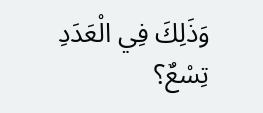وَذَلِكَ فِي الْعَدَدِ تِسْعٌ؟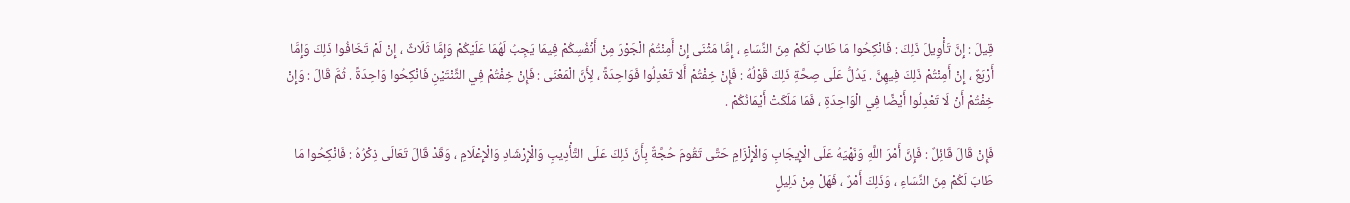قِيلَ : إِنَّ تَأْوِيلَ ذَلِكَ : فَانْكِحُوا مَا طَابَ لَكُمْ مِنَ النِّسَاءِ ، إِمَّا مَثْنَى إِنْ أَمِنْتُمُ الْجَوْرَ مِنْ أَنْفُسِكُمْ فِيمَا يَجِبُ لَهُمَا عَلَيْكُمْ وَإِمَّا ثَلَاثٌ ، إِنْ لَمْ تَخَافُوا ذَلِكَ وَإِمَّا أَرْبَعٌ ، إِنْ أَمِنْتُمْ ذَلِكَ فِيهِنَّ . يَدُلُّ عَلَى صِحَّةِ ذَلِكَ قَوْلُهُ : فَإِنْ خِفْتُمْ أَلا تَعْدِلُوا فَوَاحِدَةً ، لِأَنَّ الْمَعْنَى : فَإِنْ خِفْتُمْ فِي الثِّنْتَيْنِ فَانْكِحُوا وَاحِدَةً . ثُمَّ قَالَ : وَإِنْ خِفْتُمْ أَنْ لَا تَعْدِلُوا أَيْضًا فِي الْوَاحِدَةِ ، فَمَا مَلَكَتْ أَيْمَانُكُمْ .

فَإِنْ قَالَ قَائِلٌ : فَإِنَّ أَمْرَ اللَّهِ وَنَهْيَهُ عَلَى الْإِيجَابِ وَالْإِلْزَامِ حَتَّى تَقُومَ حُجَّةٌ بِأَنَّ ذَلِكَ عَلَى التَّأْدِيبِ وَالْإِرْشَادِ وَالْإِعْلَامِ ، وَقَدْ قَالَ تَعَالَى ذِكْرُهُ : فَانْكِحُوا مَا طَابَ لَكُمْ مِنَ النِّسَاءِ ، وَذَلِكَ أَمْرٌ ، فَهَلْ مِنْ دَلِيلٍ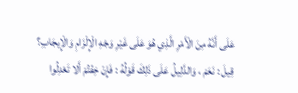عَلَى أَنَّهُ مِنَ الْأَمْرِ الَّذِي هُوَ عَلَى غَيْرِ وَجْهِ الْإِلْزَامِ وَالْإِيجَابِ؟ قِيلَ : نَعَمْ ، وَالدَّلِيلُ عَلَى ذَلِكَ قَوْلُهُ : فَإِنْ خِفْتُمْ أَلا تَعْدِلُوا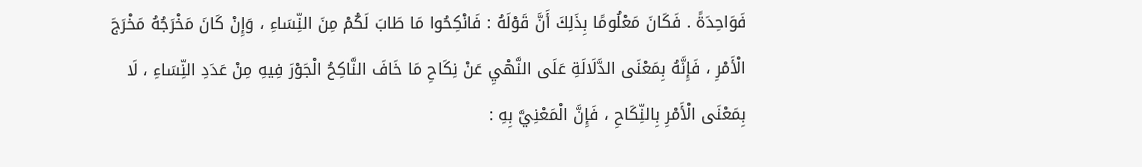فَوَاحِدَةً . فَكَانَ مَعْلُومًا بِذَلِكَ أَنَّ قَوْلَهُ : فَانْكِحُوا مَا طَابَ لَكُمْ مِنَ النِّسَاءِ ، وَإِنْ كَانَ مَخْرَجُهُ مَخْرَجَ الْأَمْرِ ، فَإِنَّهُ بِمَعْنَى الدَّلَالَةِ عَلَى النَّهْيِ عَنْ نِكَاحِ مَا خَافَ النَّاكِحُ الْجَوْرَ فِيهِ مِنْ عَدَدِ النِّسَاءِ ، لَا بِمَعْنَى الْأَمْرِ بِالنِّكَاحِ ، فَإِنَّ الْمَعْنِيَّ بِهِ :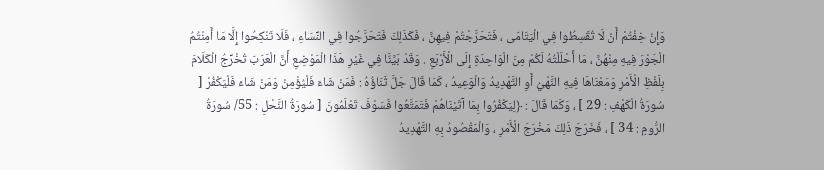وَإِنْ خِفْتُمْ أَنْ لَا تُقَسِطُوا فِي الْيَتَامَى ، فَتَحَرَّجْتُمْ فِيهِنَّ ، فَكَذَلِكَ فَتَحَرَّجُوا فِي النِّسَاءِ ، فَلَا تَنْكِحُوا إِلَّا مَا أَمِنْتُمُ الْجَوْرَ فِيهِ مِنْهُنَّ ، مَا أَحْلَلْتُهُ لَكُمْ مِنَ الْوَاحِدَةِ إِلَى الْأَرْبَعِ . وَقَدْ بَيَّنَّا فِي غَيْرِ هَذَا الْمَوْضِعِ أَنَّ الْعَرَبَ تُخْرِّجُ الْكَلَامَ بِلَفْظِ الْأَمْرِ وَمَعْنَاهَا فِيهِ النَّهْيُ أَوِ التَّهْدِيدُ وَالْوَعِيدُ ، كَمَا قَالَ جَلَّ ثَنَاؤُهُ : فَمَنْ شَاءَ فَلْيُؤْمِنْ وَمَنْ شَاءَ فَلْيَكْفُرْ [ سُورَةُ الْكَهْفِ : 29 ] ، وَكَمَا قَالَ : ﴿لِيَكْفُرُوا بِمَا آتَيْنَاهُمْ فَتَمَتَّعُوا فَسَوْفَ تَعْلَمُونَ [ سُورَةُ النَّحْلِ : 55/ سُورَةُ الرُّومِ : 34 ] ، فَخَرَجَ ذَلِكَ مَخْرَجَ الْأَمْرِ ، وَالْمَقْصُودُ بِهِ التَّهْدِيدُ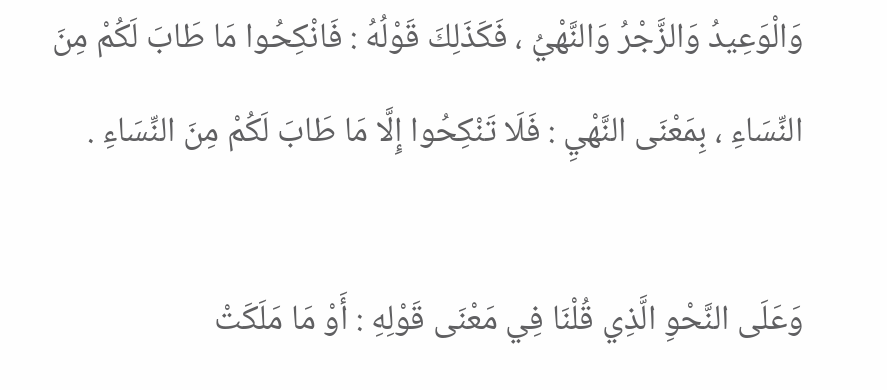وَالْوَعِيدُ وَالزَّجْرُ وَالنَّهْيُ ، فَكَذَلِكَ قَوْلُهُ : فَانْكِحُوا مَا طَابَ لَكُمْ مِنَ النِّسَاءِ ، بِمَعْنَى النَّهْيِ : فَلَا تَنْكِحُوا إِلَّا مَا طَابَ لَكُمْ مِنَ النِّسَاءِ .

وَعَلَى النَّحْوِ الَّذِي قُلْنَا فِي مَعْنَى قَوْلِهِ : أَوْ مَا مَلَكَتْ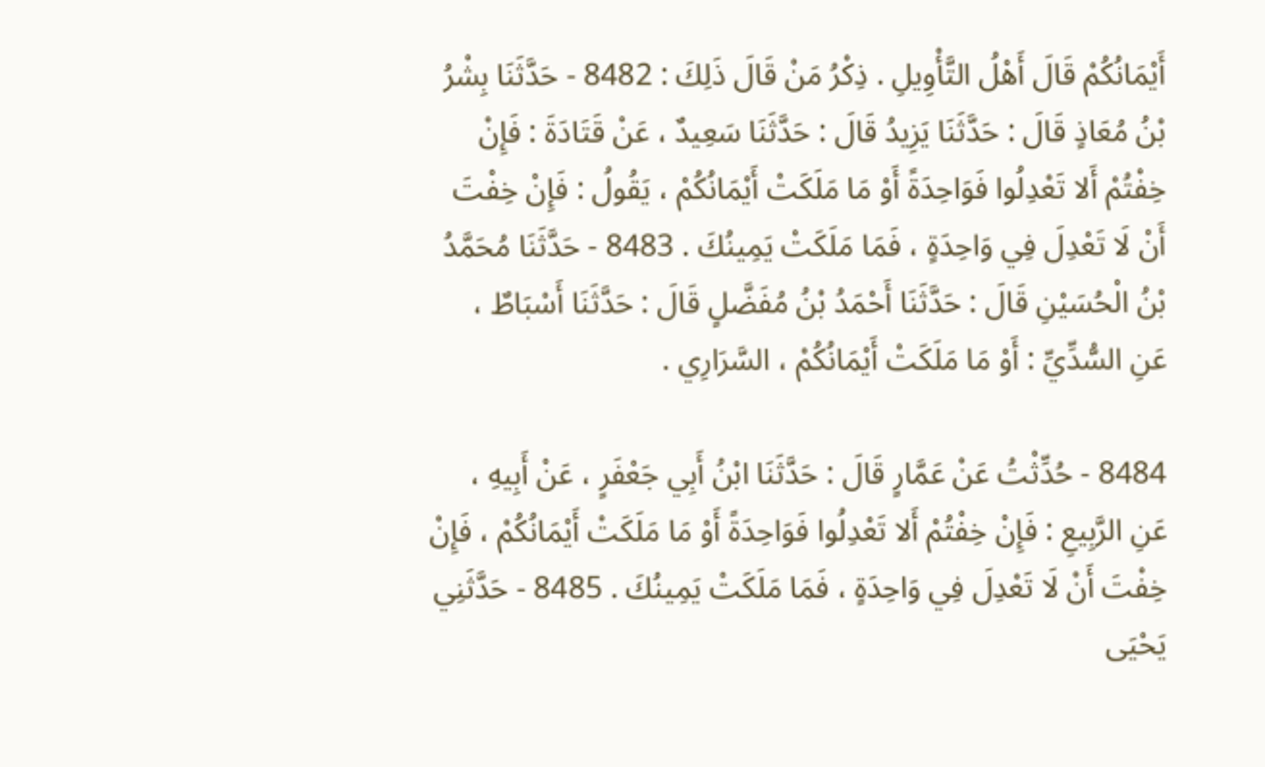أَيْمَانُكُمْ قَالَ أَهْلُ التَّأْوِيلِ . ذِكْرُ مَنْ قَالَ ذَلِكَ : 8482 - حَدَّثَنَا بِشْرُ بْنُ مُعَاذٍ قَالَ : حَدَّثَنَا يَزِيدُ قَالَ : حَدَّثَنَا سَعِيدٌ ، عَنْ قَتَادَةَ : فَإِنْ خِفْتُمْ أَلا تَعْدِلُوا فَوَاحِدَةً أَوْ مَا مَلَكَتْ أَيْمَانُكُمْ ، يَقُولُ : فَإِنْ خِفْتَ أَنْ لَا تَعْدِلَ فِي وَاحِدَةٍ ، فَمَا مَلَكَتْ يَمِينُكَ . 8483 - حَدَّثَنَا مُحَمَّدُ بْنُ الْحُسَيْنِ قَالَ : حَدَّثَنَا أَحْمَدُ بْنُ مُفَضَّلٍ قَالَ : حَدَّثَنَا أَسْبَاطٌ ، عَنِ السُّدِّيِّ : أَوْ مَا مَلَكَتْ أَيْمَانُكُمْ ، السَّرَارِي .

8484 - حُدِّثْتُ عَنْ عَمَّارٍ قَالَ : حَدَّثَنَا ابْنُ أَبِي جَعْفَرٍ ، عَنْ أَبِيهِ ، عَنِ الرَّبِيعِ : فَإِنْ خِفْتُمْ أَلا تَعْدِلُوا فَوَاحِدَةً أَوْ مَا مَلَكَتْ أَيْمَانُكُمْ ، فَإِنْ خِفْتَ أَنْ لَا تَعْدِلَ فِي وَاحِدَةٍ ، فَمَا مَلَكَتْ يَمِينُكَ . 8485 - حَدَّثَنِي يَحْيَى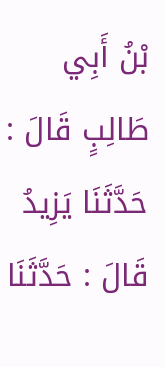بْنُ أَبِي طَالِبٍ قَالَ : حَدَّثَنَا يَزِيدُ قَالَ : حَدَّثَنَا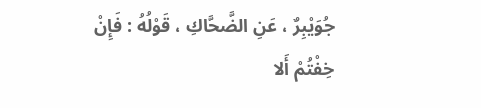جُوَيْبِرٌ ، عَنِ الضَّحَّاكِ ، قَوْلُهُ : فَإِنْ خِفْتُمْ أَلا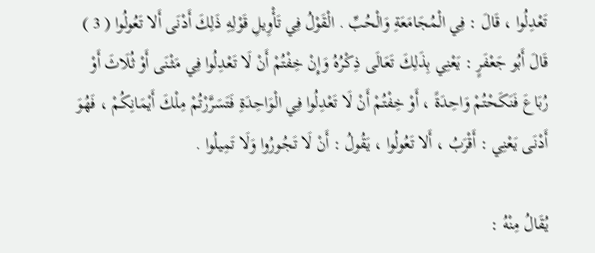تَعْدِلُوا ، قَالَ : فِي الْمُجَامَعَةِ وَالْحُبِّ . الْقَوْلُ فِي تَأْوِيلِ قَوْلِهِ ذَلِكَ أَدْنَى أَلا تَعُولُوا ( 3 ) قَالَ أَبُو جَعْفَرٍ : يَعْنِي بِذَلِكَ تَعَالَى ذِكْرُهُ وَإِنْ خِفْتُمْ أَنْ لَا تَعْدِلُوا فِي مَثْنَى أَوْ ثُلَاثَ أَوْ رُبَاعَ فَنَكَحْتُمْ وَاحِدَةً ، أَوْ خِفْتُمْ أَنْ لَا تَعْدِلُوا فِي الْوَاحِدَةِ فَتَسَرَّرْتُمْ مِلْكَ أَيْمَانِكُمْ ، فَهُوَ أَدْنَى يَعْنِي : أَقْرَبُ ، أَلا تَعُولُوا ، يَقُولُ : أَنْ لَا تَجُورُوا وَلَا تَمِيلُوا .

يُقَالُ مِنْهُ :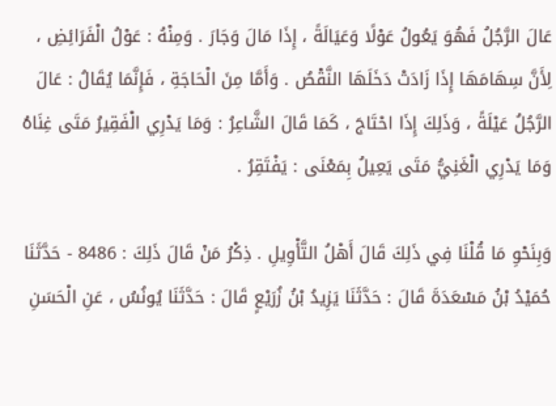عَالَ الرَّجُلُ فَهُوَ يَعُولُ عَوْلًا وَعَيَالَةً ، إِذَا مَالَ وَجَارَ . وَمِنْهُ : عَوْلُ الْفَرَائِضِ ، لِأَنَّ سِهَامَهَا إِذَا زَادَتْ دَخَلَهَا النَّقْصُ . وَأَمَّا مِنَ الْحَاجَةِ ، فَإِنَّمَا يُقَالُ : عَالَ الرَّجُلُ عَيْلَةً ، وَذَلِكَ إِذَا احْتَاجَ ، كَمَا قَالَ الشَّاعِرُ : وَمَا يَدْرِي الْفَقِيرُ مَتَى غِنَاهُ وَمَا يَدْرِي الْغَنِيُّ مَتَى يَعِيلُ بِمَعْنَى : يَفْتَقِرُ .

وَبِنَحْوِ مَا قُلْنَا فِي ذَلِكَ قَالَ أَهْلُ التَّأْوِيلِ . ذِكْرُ مَنْ قَالَ ذَلِكَ : 8486 - حَدَّثَنَا حُمَيْدُ بْنُ مَسْعَدَةَ قَالَ : حَدَّثَنَا يَزِيدُ بْنُ زُرَيْعٍ قَالَ : حَدَّثَنَا يُونُسُ ، عَنِ الْحَسَنِ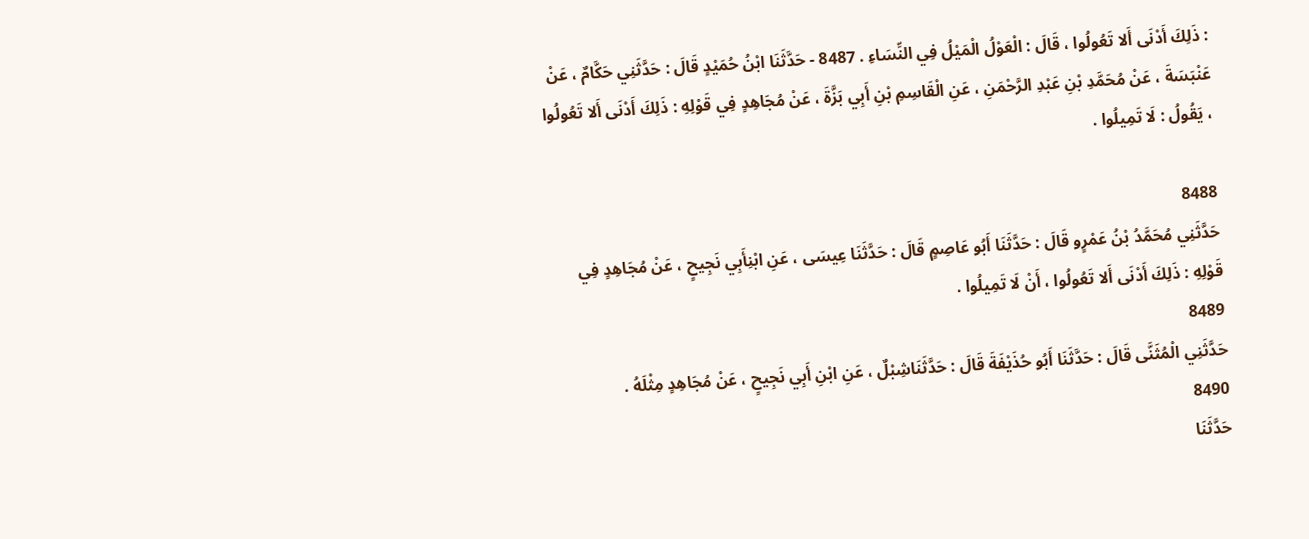: ذَلِكَ أَدْنَى أَلا تَعُولُوا ، قَالَ : الْعَوْلُ الْمَيْلُ فِي النِّسَاءِ . 8487 - حَدَّثَنَا ابْنُ حُمَيْدٍ قَالَ : حَدَّثَنِي حَكَّامٌ ، عَنْ عَنْبَسَةَ ، عَنْ مُحَمَّدِ بْنِ عَبْدِ الرَّحْمَنِ ، عَنِ الْقَاسِمِ بْنِ أَبِي بَزَّةَ ، عَنْ مُجَاهِدٍ فِي قَوْلِهِ : ذَلِكَ أَدْنَى أَلا تَعُولُوا ، يَقُولُ : لَا تَمِيلُوا .

8488
حَدَّثَنِي مُحَمَّدُ بْنُ عَمْرٍو قَالَ : حَدَّثَنَا أَبُو عَاصِمٍ قَالَ : حَدَّثَنَا عِيسَى ، عَنِ ابْنِأَبِي نَجِيحٍ ، عَنْ مُجَاهِدٍ فِي قَوْلِهِ : ذَلِكَ أَدْنَى أَلا تَعُولُوا ، أَنْ لَا تَمِيلُوا .
8489
حَدَّثَنِي الْمُثَنَّى قَالَ : حَدَّثَنَا أَبُو حُذَيْفَةَ قَالَ : حَدَّثَنَاشِبْلٌ ، عَنِ ابْنِ أَبِي نَجِيحٍ ، عَنْ مُجَاهِدٍ مِثْلَهُ .
8490
حَدَّثَنَا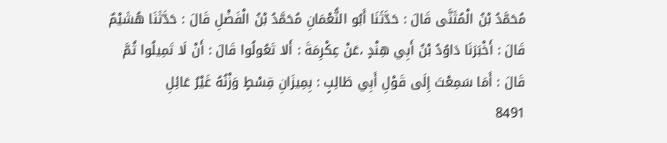مُحَمَّدُ بْنُ الْمُثَنَّى قَالَ : حَدَّثَنَا أَبُو النُّعْمَانِ مُحَمَّدُ بْنُ الْفَضْلِ قَالَ : حَدَّثَنَا هُشَيْمٌ قَالَ : أَخْبَرَنَا دَاوُدُ بْنُ أَبِي هِنْدٍ ،عَنْ عِكْرِمَةَ : أَلا تَعُولُوا قَالَ : أَنْ لَا تَمِيلُوا ثُمَّ قَالَ : أَمَا سَمِعْتَ إِلَى قَوْلِ أَبِي طَالِبٍ : بِمِيزَانِ قِسْطٍ وَزْنُهُ غَيْرُ عَائِلِ
8491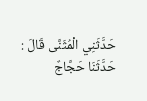حَدَّثَنِي الْمُثَنَّى قَالَ : حَدَّثَنَا حَجَّاجٌ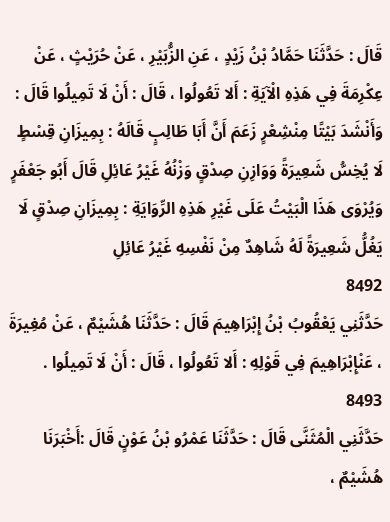قَالَ : حَدَّثَنَا حَمَّادُ بْنُ زَيْدٍ ، عَنِ الزُّبَيْرِ ، عَنْ حُرَيْثٍ ، عَنْ عِكْرِمَةَ فِي هَذِهِ الْآيَةِ : أَلا تَعُولُوا ، قَالَ : أَنْ لَا تَمِيلُوا قَالَ : وَأَنْشَدَ بَيْتًا مِنْشِعْرٍ زَعَمَ أَنَّ أَبَا طَالِبٍ قَالَهُ : بِمِيزَانِ قِسْطٍ لَا يُخِسُّ شَعِيرَةً وَوَازِنِ صِدْقٍ وَزْنُهُ غَيْرُ عَائِلِ قَالَ أَبُو جَعْفَرٍ وَيُرْوَى هَذَا الْبَيْتُ عَلَى غَيْرِ هَذِهِ الرِّوَايَةِ : بِمِيزَانِ صِدْقٍ لَا يَغُلُّ شَعِيرَةً لَهُ شَاهِدٌ مِنْ نَفْسِهِ غَيْرُ عَائِلِ
8492
حَدَّثَنِي يَعْقُوبُ بْنُ إِبْرَاهِيمَ قَالَ : حَدَّثَنَا هُشَيْمٌ ، عَنْ مُغِيرَةَ ، عَنْإِبْرَاهِيمَ فِي قَوْلِهِ : أَلا تَعُولُوا ، قَالَ : أَنْ لَا تَمِيلُوا .
8493
حَدَّثَنِي الْمُثَنَّى قَالَ : حَدَّثَنَا عَمْرُو بْنُ عَوْنٍ قَالَ :أَخْبَرَنَا هُشَيْمٌ ،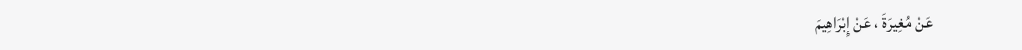عَنْ مُغِيرَةَ ، عَنْ إِبْرَاهِيمَ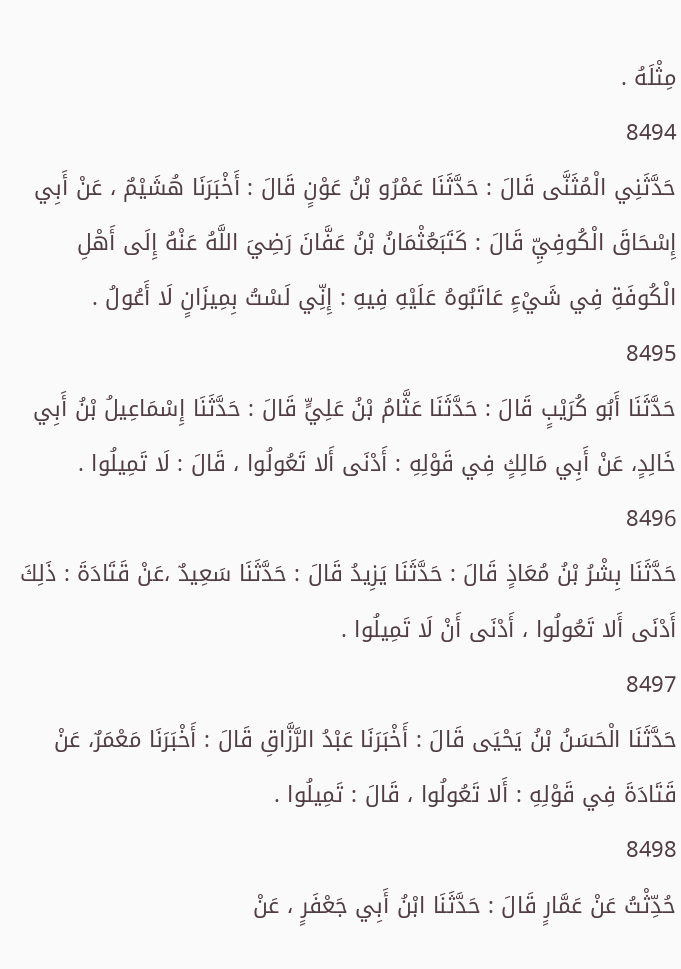مِثْلَهُ .
8494
حَدَّثَنِي الْمُثَنَّى قَالَ : حَدَّثَنَا عَمْرُو بْنُ عَوْنٍ قَالَ : أَخْبَرَنَا هُشَيْمٌ ، عَنْ أَبِي إِسْحَاقَ الْكُوفِيِّ قَالَ : كَتَبَعُثْمَانُ بْنُ عَفَّانَ رَضِيَ اللَّهُ عَنْهُ إِلَى أَهْلِ الْكُوفَةِ فِي شَيْءٍ عَاتَبُوهُ عَلَيْهِ فِيهِ : إِنِّي لَسْتُ بِمِيزَانٍ لَا أَعُولُ .
8495
حَدَّثَنَا أَبُو كُرَيْبٍ قَالَ : حَدَّثَنَا عَثَّامُ بْنُ عَلِيٍّ قَالَ : حَدَّثَنَا إِسْمَاعِيلُ بْنُ أَبِي خَالِدٍ، عَنْ أَبِي مَالِكٍ فِي قَوْلِهِ : أَدْنَى أَلا تَعُولُوا ، قَالَ : لَا تَمِيلُوا .
8496
حَدَّثَنَا بِشْرُ بْنُ مُعَاذٍ قَالَ : حَدَّثَنَا يَزِيدُ قَالَ : حَدَّثَنَا سَعِيدٌ ،عَنْ قَتَادَةَ : ذَلِكَ أَدْنَى أَلا تَعُولُوا ، أَدْنَى أَنْ لَا تَمِيلُوا .
8497
حَدَّثَنَا الْحَسَنُ بْنُ يَحْيَى قَالَ : أَخْبَرَنَا عَبْدُ الرَّزَّاقِ قَالَ : أَخْبَرَنَا مَعْمَرٌ، عَنْ قَتَادَةَ فِي قَوْلِهِ : أَلا تَعُولُوا ، قَالَ : تَمِيلُوا .
8498
حُدِّثْتُ عَنْ عَمَّارٍ قَالَ : حَدَّثَنَا ابْنُ أَبِي جَعْفَرٍ ، عَنْ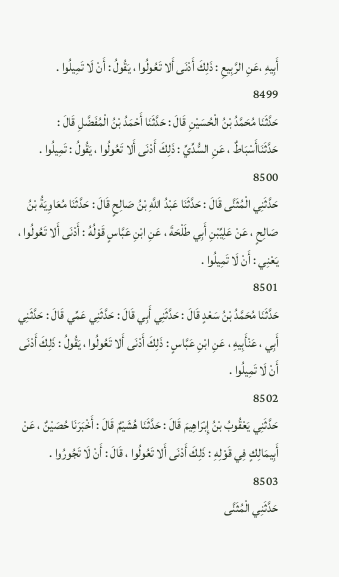أَبِيهِ ،عَنِ الرَّبِيعِ : ذَلِكَ أَدْنَى أَلا تَعُولُوا ، يَقُولُ : أَنْ لَا تَمِيلُوا .
8499
حَدَّثَنَا مُحَمَّدُ بْنُ الْحُسَيْنِ قَالَ : حَدَّثَنَا أَحْمَدُ بْنُ الْمُفَضَّلِ قَالَ : حَدَّثَنَاأَسْبَاطٌ ، عَنِ السُّدِّيِّ : ذَلِكَ أَدْنَى أَلا تَعُولُوا ، يَقُولُ : تَمِيلُوا .
8500
حَدَّثَنِي الْمُثَنَّى قَالَ : حَدَّثَنَا عَبْدُ اللَّهِ بْنُ صَالِحٍ قَالَ : حَدَّثَنَا مُعَاوِيَةُ بْنُ صَالِحٍ ، عَنْ عَلِيِّبْنِ أَبِي طَلْحَةَ ، عَنِ ابْنِ عَبَّاسٍ قَوْلُهُ : أَدْنَى أَلا تَعُولُوا ، يَعْنِي : أَنْ لَا تَمِيلُوا .
8501
حَدَّثَنَا مُحَمَّدُ بْنُ سَعْدٍ قَالَ : حَدَّثَنِي أَبِي قَالَ : حَدَّثَنِي عَمِّي قَالَ : حَدَّثَنِي أَبِي ، عَنْأَبِيهِ ، عَنِ ابْنِ عَبَّاسٍ : ذَلِكَ أَدْنَى أَلا تَعُولُوا ، يَقُولُ : ذَلِكَ أَدْنَى أَنْ لَا تَمِيلُوا .
8502
حَدَّثَنِي يَعْقُوبُ بْنُ إِبْرَاهِيمَ قَالَ : حَدَّثَنَا هُشَيْمٌ قَالَ : أَخْبَرَنَا حُصَيْنٌ ، عَنْ أَبِيمَالِكٍ فِي قَوْلِهِ : ذَلِكَ أَدْنَى أَلا تَعُولُوا ، قَالَ : أَنْ لَا تَجُورُوا .
8503
حَدَّثَنِي الْمُثَنَّى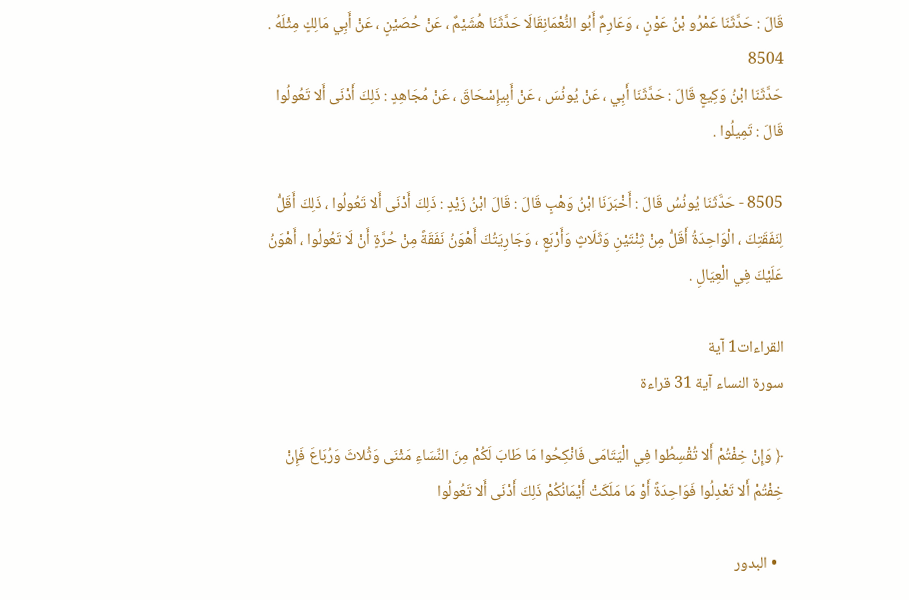قَالَ : حَدَّثَنَا عَمْرُو بْنُ عَوْنٍ ، وَعَارِمٌ أَبُو النُّعْمَانِقَالَا حَدَّثَنَا هُشَيْمٌ ، عَنْ حُصَيْنٍ ، عَنْ أَبِي مَالِكٍ مِثْلَهُ .
8504
حَدَّثَنَا ابْنُ وَكِيعٍ قَالَ : حَدَّثَنَا أَبِي ، عَنْ يُونُسَ ، عَنْ أَبِيإِسْحَاقَ ، عَنْ مُجَاهِدٍ : ذَلِكَ أَدْنَى أَلا تَعُولُوا قَالَ : تَمِيلُوا .

8505 - حَدَّثَنَا يُونُسُ قَالَ : أَخْبَرَنَا ابْنُ وَهْبٍ قَالَ : قَالَ ابْنُ زَيْدٍ : ذَلِكَ أَدْنَى أَلا تَعُولُوا ، ذَلِكَ أَقَلُّ لِنَفَقَتِكَ ، الْوَاحِدَةُ أَقَلُّ مِنْ ثِنْتَيْنِ وَثَلَاثٍ وَأَرْبَعٍ ، وَجَارِيَتُكَ أَهْوَنُ نَفَقَةً مِنْ حُرَّةٍ أَنْ لَا تَعُولُوا ، أَهْوَنُ عَلَيْكَ فِي الْعِيَالِ .

القراءات1 آية
سورة النساء آية 31 قراءة

﴿ وَإِنْ خِفْتُمْ أَلا تُقْسِطُوا فِي الْيَتَامَى فَانْكِحُوا مَا طَابَ لَكُمْ مِنَ النِّسَاءِ مَثْنَى وَثُلاثَ وَرُبَاعَ فَإِنْ خِفْتُمْ أَلا تَعْدِلُوا فَوَاحِدَةً أَوْ مَا مَلَكَتْ أَيْمَانُكُمْ ذَلِكَ أَدْنَى أَلا تَعُولُوا

  • البدور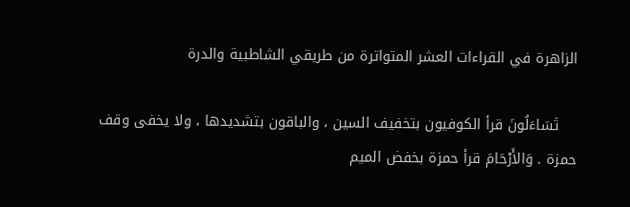الزاهرة في القراءات العشر المتواترة من طريقي الشاطبية والدرة

    تَسَاءَلُونَ قرأ الكوفيون بتخفيف السين ، والباقون بتشديدها ، ولا يخفى وقف حمزة . وَالأَرْحَامَ قرأ حمزة بخفض الميم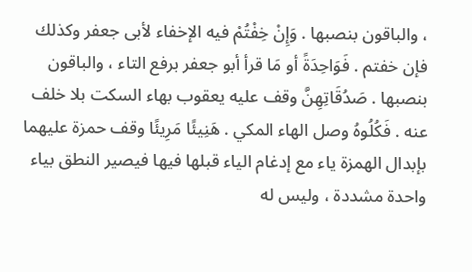، والباقون بنصبها . وَإِنْ خِفْتُمْ فيه الإخفاء لأبى جعفر وكذلك فإن خفتم . فَوَاحِدَةً أو مَا قرأ أبو جعفر برفع التاء ، والباقون بنصبها . صَدُقَاتِهِنَّ وقف عليه يعقوب بهاء السكت بلا خلف عنه . فَكُلُوهُ وصل الهاء المكي . هَنِيئًا مَرِيئًا وقف حمزة عليهما بإبدال الهمزة ياء مع إدغام الياء قبلها فيها فيصير النطق بياء واحدة مشددة ، وليس له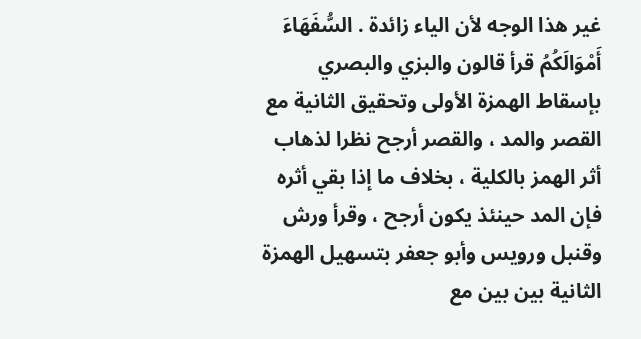غير هذا الوجه لأن الياء زائدة . السُّفَهَاءَ أَمْوَالَكُمُ قرأ قالون والبزي والبصري بإسقاط الهمزة الأولى وتحقيق الثانية مع القصر والمد ، والقصر أرجح نظرا لذهاب أثر الهمز بالكلية ، بخلاف ما إذا بقي أثره فإن المد حينئذ يكون أرجح ، وقرأ ورش وقنبل ورويس وأبو جعفر بتسهيل الهمزة الثانية بين بين مع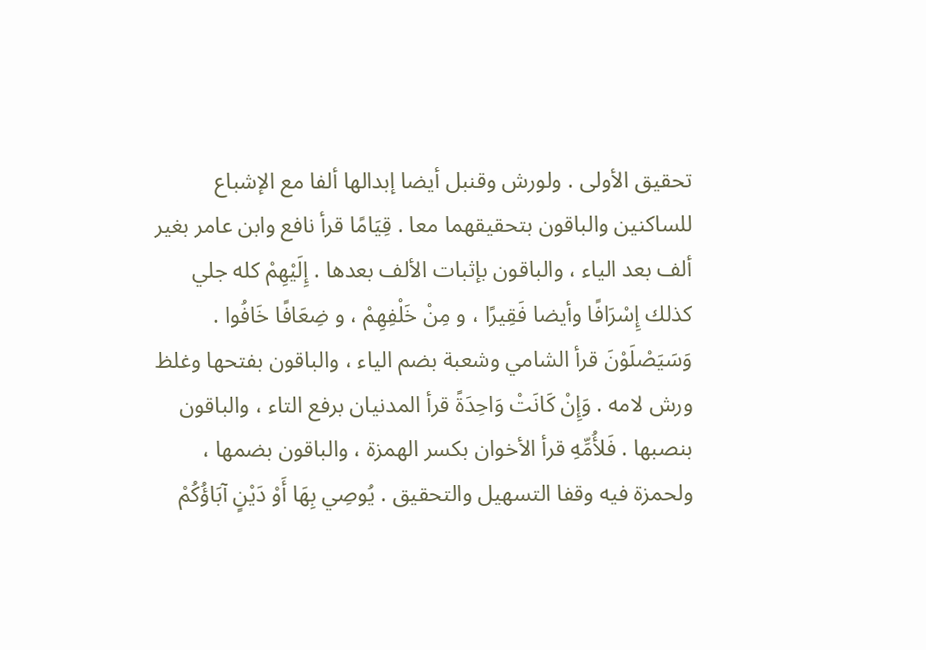تحقيق الأولى . ولورش وقنبل أيضا إبدالها ألفا مع الإشباع للساكنين والباقون بتحقيقهما معا . قِيَامًا قرأ نافع وابن عامر بغير ألف بعد الياء ، والباقون بإثبات الألف بعدها . إِلَيْهِمْ كله جلي كذلك إِسْرَافًا وأيضا فَقِيرًا ، و مِنْ خَلْفِهِمْ ، و ضِعَافًا خَافُوا . وَسَيَصْلَوْنَ قرأ الشامي وشعبة بضم الياء ، والباقون بفتحها وغلظ ورش لامه . وَإِنْ كَانَتْ وَاحِدَةً قرأ المدنيان برفع التاء ، والباقون بنصبها . فَلأُمِّهِ قرأ الأخوان بكسر الهمزة ، والباقون بضمها ، ولحمزة فيه وقفا التسهيل والتحقيق . يُوصِي بِهَا أَوْ دَيْنٍ آبَاؤُكُمْ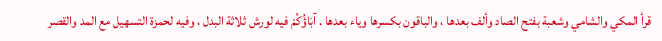قرأ المكي والشامي وشعبة بفتح الصاد وألف بعدها ، والباقون بكسرها وياء بعدها . آبَاؤُكُمْ فيه لورش ثلاثة البدل ، وفيه لحمزة التسهيل مع المد والقصر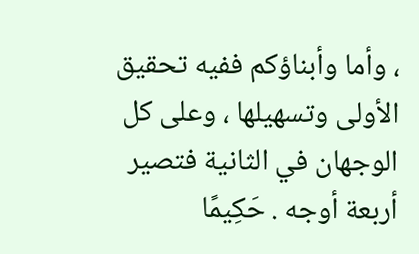، وأما وأبناؤكم ففيه تحقيق الأولى وتسهيلها ، وعلى كل الوجهان في الثانية فتصير أربعة أوجه . حَكِيمًا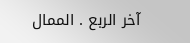آخر الربع . الممال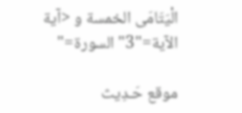الْيَتَامَى الخمسة و <آية الآية="3" السورة="

موقع حَـدِيث